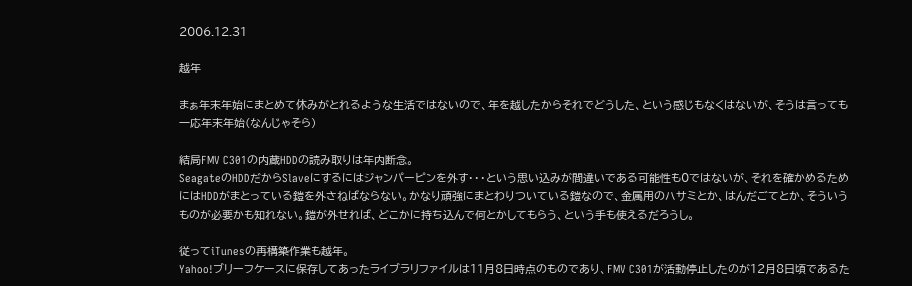2006.12.31

越年

まぁ年末年始にまとめて休みがとれるような生活ではないので、年を越したからそれでどうした、という感じもなくはないが、そうは言っても一応年末年始(なんじゃそら)

結局FMV C301の内蔵HDDの読み取りは年内断念。
SeagateのHDDだからSlaveにするにはジャンパーピンを外す・・・という思い込みが間違いである可能性も0ではないが、それを確かめるためにはHDDがまとっている鎧を外さねばならない。かなり頑強にまとわりついている鎧なので、金属用のハサミとか、はんだごてとか、そういうものが必要かも知れない。鎧が外せれば、どこかに持ち込んで何とかしてもらう、という手も使えるだろうし。

従ってiTunesの再構築作業も越年。
Yahoo!ブリーフケースに保存してあったライブラリファイルは11月8日時点のものであり、FMV C301が活動停止したのが12月8日頃であるた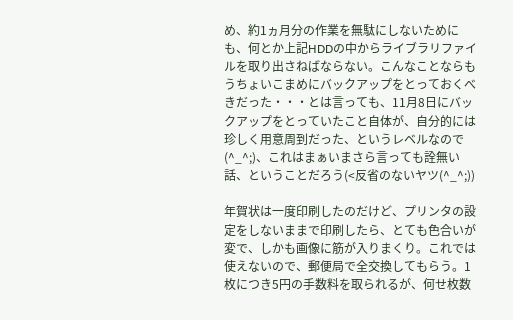め、約1ヵ月分の作業を無駄にしないためにも、何とか上記HDDの中からライブラリファイルを取り出さねばならない。こんなことならもうちょいこまめにバックアップをとっておくべきだった・・・とは言っても、11月8日にバックアップをとっていたこと自体が、自分的には珍しく用意周到だった、というレベルなので(^_^;)、これはまぁいまさら言っても詮無い話、ということだろう(<反省のないヤツ(^_^;))

年賀状は一度印刷したのだけど、プリンタの設定をしないままで印刷したら、とても色合いが変で、しかも画像に筋が入りまくり。これでは使えないので、郵便局で全交換してもらう。1枚につき5円の手数料を取られるが、何せ枚数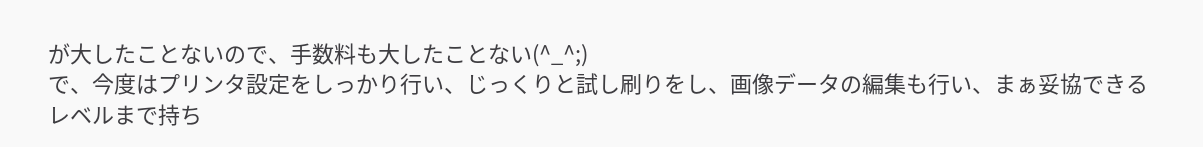が大したことないので、手数料も大したことない(^_^;)
で、今度はプリンタ設定をしっかり行い、じっくりと試し刷りをし、画像データの編集も行い、まぁ妥協できるレベルまで持ち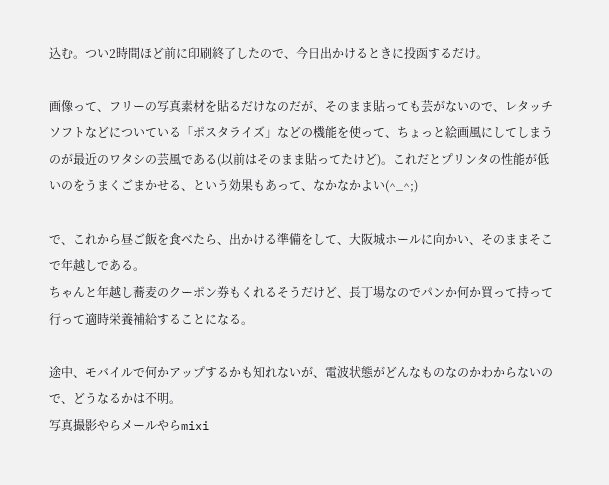込む。つい2時間ほど前に印刷終了したので、今日出かけるときに投函するだけ。

画像って、フリーの写真素材を貼るだけなのだが、そのまま貼っても芸がないので、レタッチソフトなどについている「ポスタライズ」などの機能を使って、ちょっと絵画風にしてしまうのが最近のワタシの芸風である(以前はそのまま貼ってたけど)。これだとプリンタの性能が低いのをうまくごまかせる、という効果もあって、なかなかよい(^_^;)

で、これから昼ご飯を食べたら、出かける準備をして、大阪城ホールに向かい、そのままそこで年越しである。
ちゃんと年越し蕎麦のクーポン券もくれるそうだけど、長丁場なのでパンか何か買って持って行って適時栄養補給することになる。

途中、モバイルで何かアップするかも知れないが、電波状態がどんなものなのかわからないので、どうなるかは不明。
写真撮影やらメールやらmixi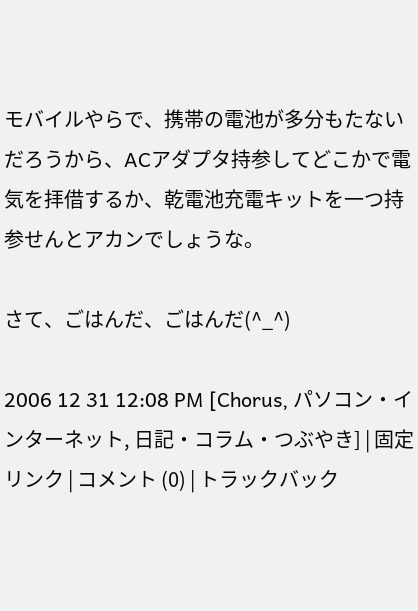モバイルやらで、携帯の電池が多分もたないだろうから、ACアダプタ持参してどこかで電気を拝借するか、乾電池充電キットを一つ持参せんとアカンでしょうな。

さて、ごはんだ、ごはんだ(^_^)

2006 12 31 12:08 PM [Chorus, パソコン・インターネット, 日記・コラム・つぶやき] | 固定リンク | コメント (0) | トラックバック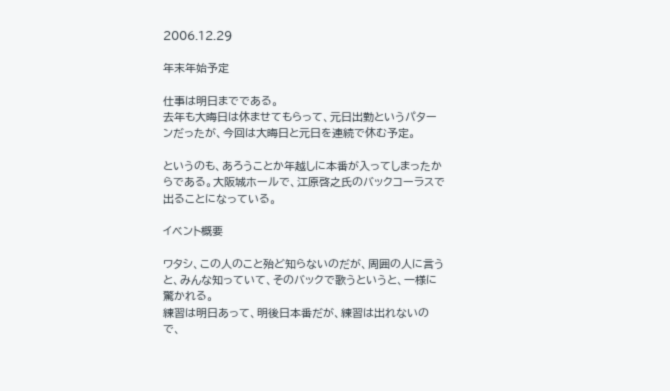2006.12.29

年末年始予定

仕事は明日までである。
去年も大晦日は休ませてもらって、元日出勤というパターンだったが、今回は大晦日と元日を連続で休む予定。

というのも、あろうことか年越しに本番が入ってしまったからである。大阪城ホールで、江原啓之氏のバックコーラスで出ることになっている。

イベント概要

ワタシ、この人のこと殆ど知らないのだが、周囲の人に言うと、みんな知っていて、そのバックで歌うというと、一様に驚かれる。
練習は明日あって、明後日本番だが、練習は出れないので、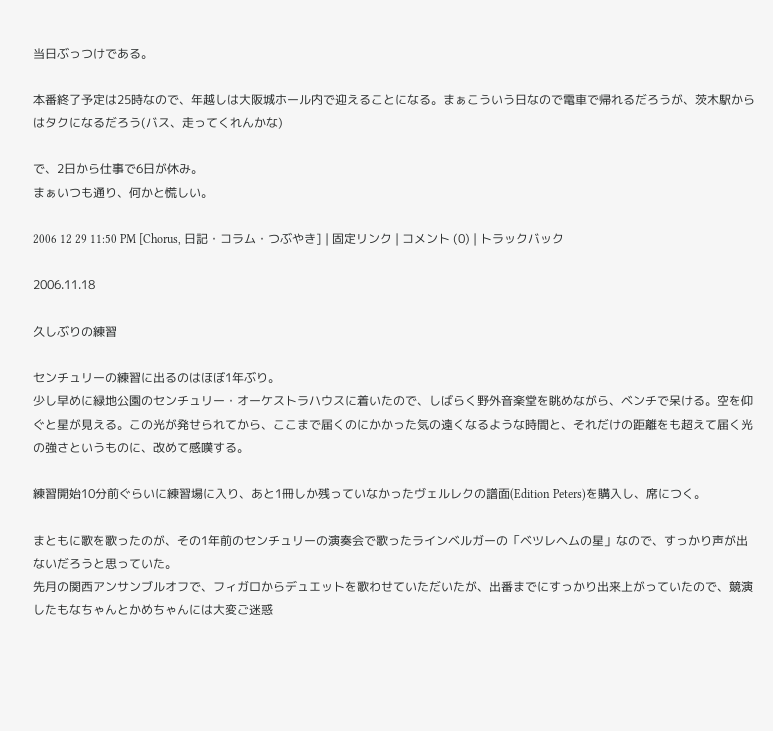当日ぶっつけである。

本番終了予定は25時なので、年越しは大阪城ホール内で迎えることになる。まぁこういう日なので電車で帰れるだろうが、茨木駅からはタクになるだろう(バス、走ってくれんかな)

で、2日から仕事で6日が休み。
まぁいつも通り、何かと慌しい。

2006 12 29 11:50 PM [Chorus, 日記・コラム・つぶやき] | 固定リンク | コメント (0) | トラックバック

2006.11.18

久しぶりの練習

センチュリーの練習に出るのはほぼ1年ぶり。
少し早めに緑地公園のセンチュリー・オーケストラハウスに着いたので、しばらく野外音楽堂を眺めながら、ベンチで呆ける。空を仰ぐと星が見える。この光が発せられてから、ここまで届くのにかかった気の遠くなるような時間と、それだけの距離をも超えて届く光の強さというものに、改めて感嘆する。

練習開始10分前ぐらいに練習場に入り、あと1冊しか残っていなかったヴェルレクの譜面(Edition Peters)を購入し、席につく。

まともに歌を歌ったのが、その1年前のセンチュリーの演奏会で歌ったラインベルガーの「ベツレヘムの星」なので、すっかり声が出ないだろうと思っていた。
先月の関西アンサンブルオフで、フィガロからデュエットを歌わせていただいたが、出番までにすっかり出来上がっていたので、競演したもなちゃんとかめちゃんには大変ご迷惑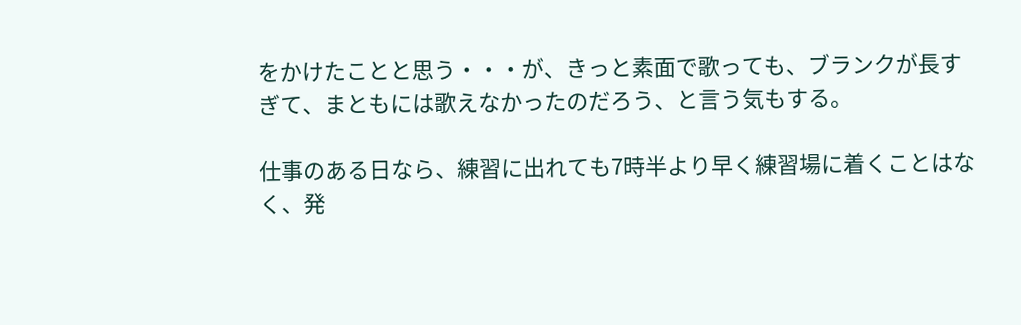をかけたことと思う・・・が、きっと素面で歌っても、ブランクが長すぎて、まともには歌えなかったのだろう、と言う気もする。

仕事のある日なら、練習に出れても7時半より早く練習場に着くことはなく、発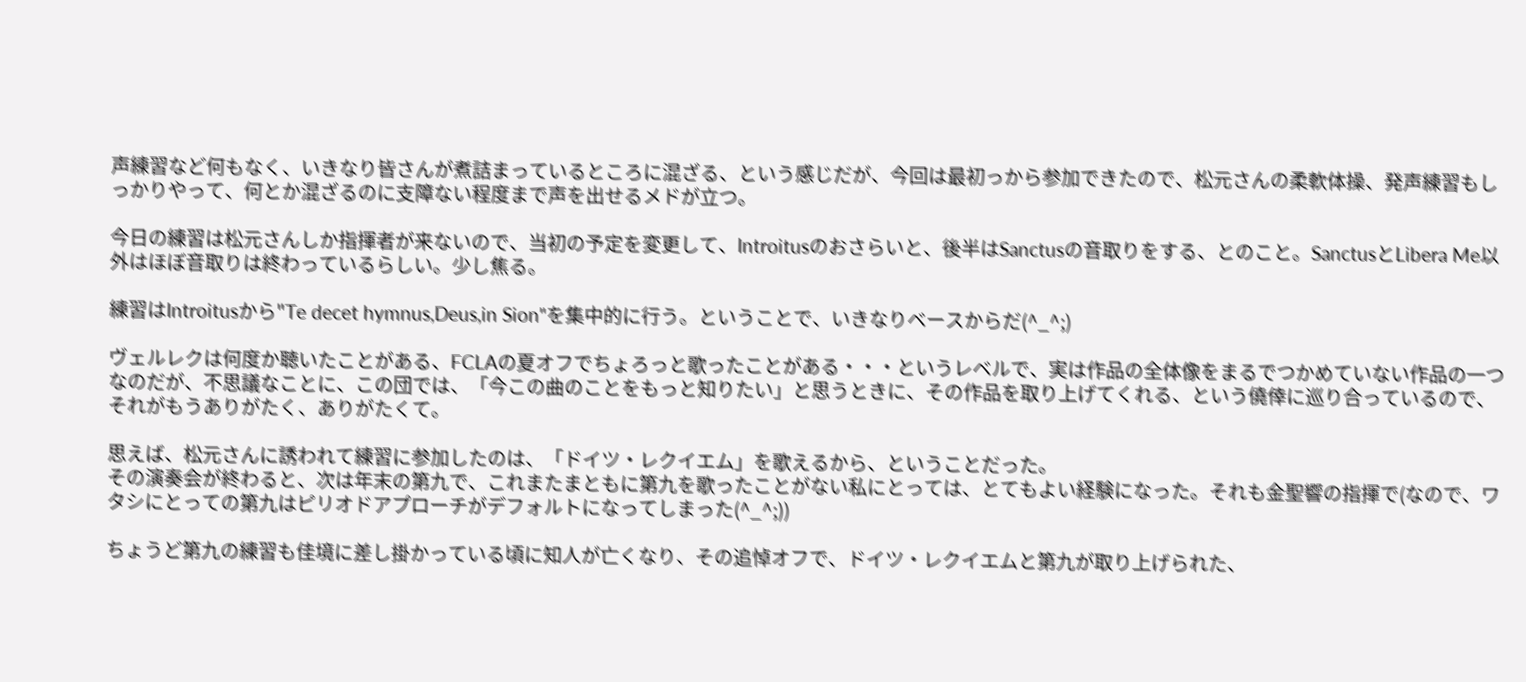声練習など何もなく、いきなり皆さんが煮詰まっているところに混ざる、という感じだが、今回は最初っから参加できたので、松元さんの柔軟体操、発声練習もしっかりやって、何とか混ざるのに支障ない程度まで声を出せるメドが立つ。

今日の練習は松元さんしか指揮者が来ないので、当初の予定を変更して、Introitusのおさらいと、後半はSanctusの音取りをする、とのこと。SanctusとLibera Me以外はほぼ音取りは終わっているらしい。少し焦る。

練習はIntroitusから"Te decet hymnus,Deus,in Sion"を集中的に行う。ということで、いきなりベースからだ(^_^;)

ヴェルレクは何度か聴いたことがある、FCLAの夏オフでちょろっと歌ったことがある・・・というレベルで、実は作品の全体像をまるでつかめていない作品の一つなのだが、不思議なことに、この団では、「今この曲のことをもっと知りたい」と思うときに、その作品を取り上げてくれる、という僥倖に巡り合っているので、それがもうありがたく、ありがたくて。

思えば、松元さんに誘われて練習に参加したのは、「ドイツ・レクイエム」を歌えるから、ということだった。
その演奏会が終わると、次は年末の第九で、これまたまともに第九を歌ったことがない私にとっては、とてもよい経験になった。それも金聖響の指揮で(なので、ワタシにとっての第九はピリオドアプローチがデフォルトになってしまった(^_^;))

ちょうど第九の練習も佳境に差し掛かっている頃に知人が亡くなり、その追悼オフで、ドイツ・レクイエムと第九が取り上げられた、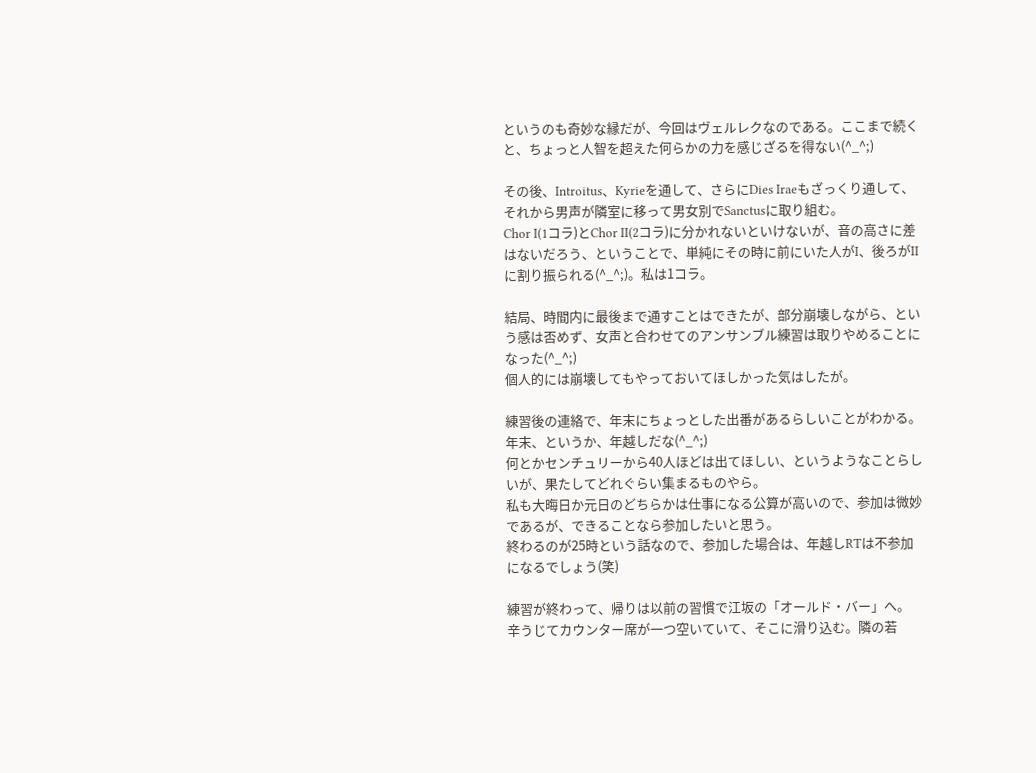というのも奇妙な縁だが、今回はヴェルレクなのである。ここまで続くと、ちょっと人智を超えた何らかの力を感じざるを得ない(^_^;)

その後、Introitus、Kyrieを通して、さらにDies Iraeもざっくり通して、それから男声が隣室に移って男女別でSanctusに取り組む。
Chor I(1コラ)とChor II(2コラ)に分かれないといけないが、音の高さに差はないだろう、ということで、単純にその時に前にいた人がI、後ろがIIに割り振られる(^_^;)。私は1コラ。

結局、時間内に最後まで通すことはできたが、部分崩壊しながら、という感は否めず、女声と合わせてのアンサンブル練習は取りやめることになった(^_^;)
個人的には崩壊してもやっておいてほしかった気はしたが。

練習後の連絡で、年末にちょっとした出番があるらしいことがわかる。年末、というか、年越しだな(^_^;)
何とかセンチュリーから40人ほどは出てほしい、というようなことらしいが、果たしてどれぐらい集まるものやら。
私も大晦日か元日のどちらかは仕事になる公算が高いので、参加は微妙であるが、できることなら参加したいと思う。
終わるのが25時という話なので、参加した場合は、年越しRTは不参加になるでしょう(笑)

練習が終わって、帰りは以前の習慣で江坂の「オールド・バー」へ。
辛うじてカウンター席が一つ空いていて、そこに滑り込む。隣の若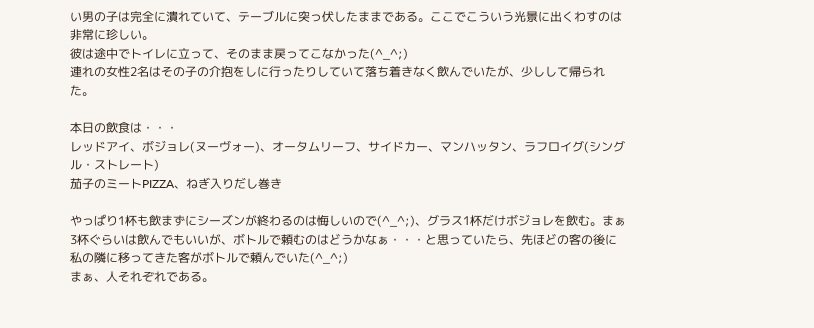い男の子は完全に潰れていて、テーブルに突っ伏したままである。ここでこういう光景に出くわすのは非常に珍しい。
彼は途中でトイレに立って、そのまま戻ってこなかった(^_^;)
連れの女性2名はその子の介抱をしに行ったりしていて落ち着きなく飲んでいたが、少しして帰られた。

本日の飲食は・・・
レッドアイ、ボジョレ(ヌーヴォー)、オータムリーフ、サイドカー、マンハッタン、ラフロイグ(シングル・ストレート)
茄子のミートPIZZA、ねぎ入りだし巻き

やっぱり1杯も飲まずにシーズンが終わるのは悔しいので(^_^;)、グラス1杯だけボジョレを飲む。まぁ3杯ぐらいは飲んでもいいが、ボトルで頼むのはどうかなぁ・・・と思っていたら、先ほどの客の後に私の隣に移ってきた客がボトルで頼んでいた(^_^;)
まぁ、人それぞれである。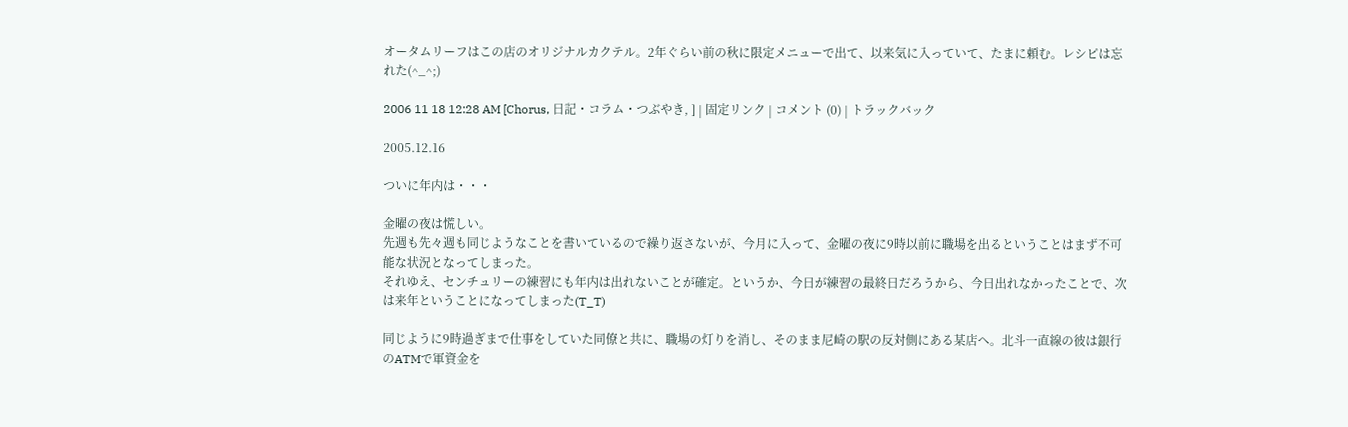オータムリーフはこの店のオリジナルカクテル。2年ぐらい前の秋に限定メニューで出て、以来気に入っていて、たまに頼む。レシピは忘れた(^_^;)

2006 11 18 12:28 AM [Chorus, 日記・コラム・つぶやき, ] | 固定リンク | コメント (0) | トラックバック

2005.12.16

ついに年内は・・・

金曜の夜は慌しい。
先週も先々週も同じようなことを書いているので繰り返さないが、今月に入って、金曜の夜に9時以前に職場を出るということはまず不可能な状況となってしまった。
それゆえ、センチュリーの練習にも年内は出れないことが確定。というか、今日が練習の最終日だろうから、今日出れなかったことで、次は来年ということになってしまった(T_T)

同じように9時過ぎまで仕事をしていた同僚と共に、職場の灯りを消し、そのまま尼崎の駅の反対側にある某店へ。北斗一直線の彼は銀行のATMで軍資金を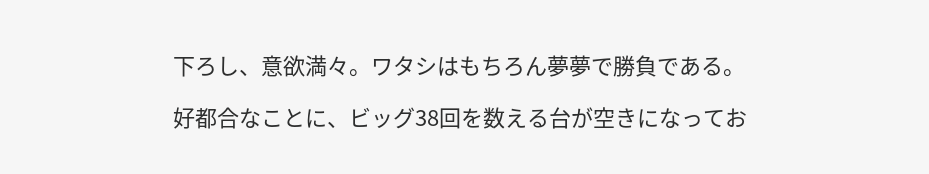下ろし、意欲満々。ワタシはもちろん夢夢で勝負である。

好都合なことに、ビッグ38回を数える台が空きになってお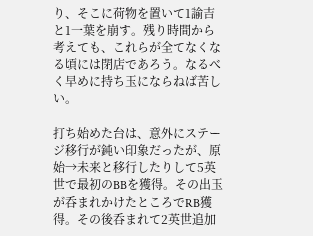り、そこに荷物を置いて1諭吉と1一葉を崩す。残り時間から考えても、これらが全てなくなる頃には閉店であろう。なるべく早めに持ち玉にならねば苦しい。

打ち始めた台は、意外にステージ移行が鈍い印象だったが、原始→未来と移行したりして5英世で最初のBBを獲得。その出玉が呑まれかけたところでRB獲得。その後呑まれて2英世追加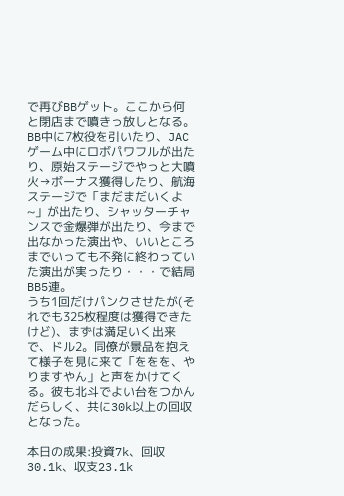で再びBBゲット。ここから何と閉店まで噴きっ放しとなる。BB中に7枚役を引いたり、JACゲーム中にロボパワフルが出たり、原始ステージでやっと大噴火→ボーナス獲得したり、航海ステージで「まだまだいくよ~」が出たり、シャッターチャンスで金爆弾が出たり、今まで出なかった演出や、いいところまでいっても不発に終わっていた演出が実ったり・・・で結局BB5連。
うち1回だけパンクさせたが(それでも325枚程度は獲得できたけど)、まずは満足いく出来で、ドル2。同僚が景品を抱えて様子を見に来て「ををを、やりますやん」と声をかけてくる。彼も北斗でよい台をつかんだらしく、共に30k以上の回収となった。

本日の成果:投資7k、回収30.1k、収支23.1k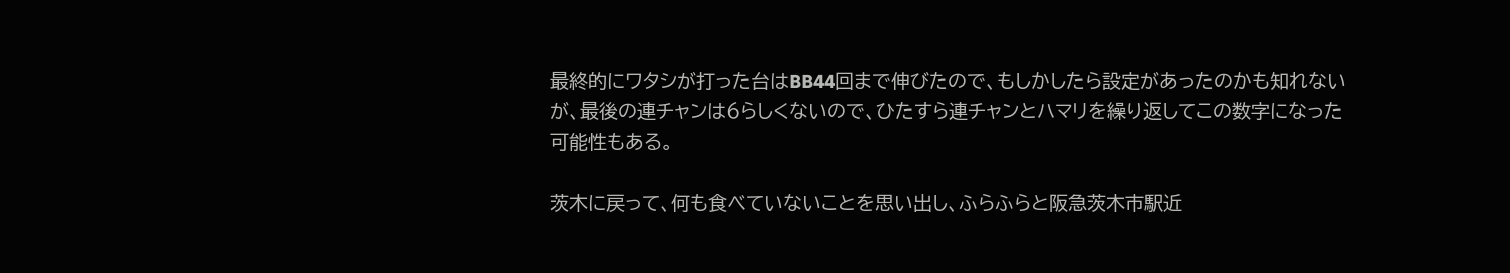最終的にワタシが打った台はBB44回まで伸びたので、もしかしたら設定があったのかも知れないが、最後の連チャンは6らしくないので、ひたすら連チャンとハマリを繰り返してこの数字になった可能性もある。

茨木に戻って、何も食べていないことを思い出し、ふらふらと阪急茨木市駅近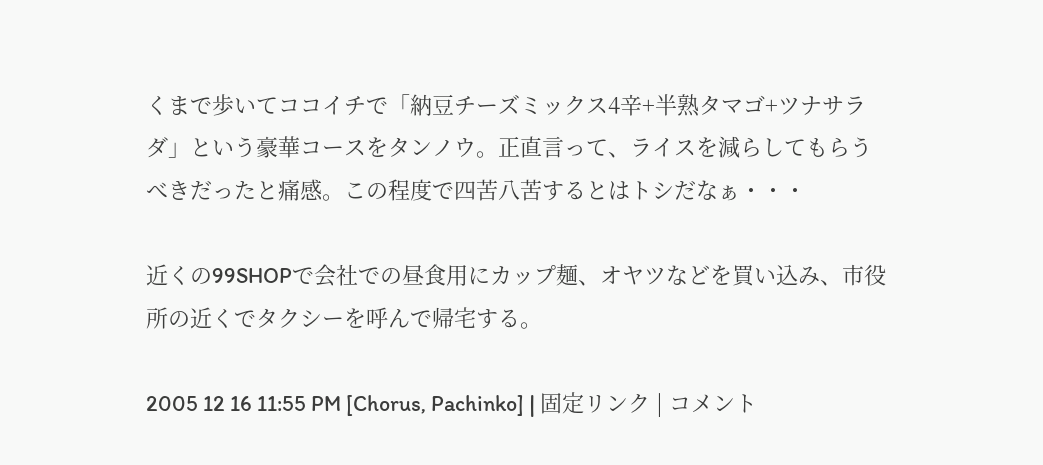くまで歩いてココイチで「納豆チーズミックス4辛+半熟タマゴ+ツナサラダ」という豪華コースをタンノウ。正直言って、ライスを減らしてもらうべきだったと痛感。この程度で四苦八苦するとはトシだなぁ・・・

近くの99SHOPで会社での昼食用にカップ麺、オヤツなどを買い込み、市役所の近くでタクシーを呼んで帰宅する。

2005 12 16 11:55 PM [Chorus, Pachinko] | 固定リンク | コメント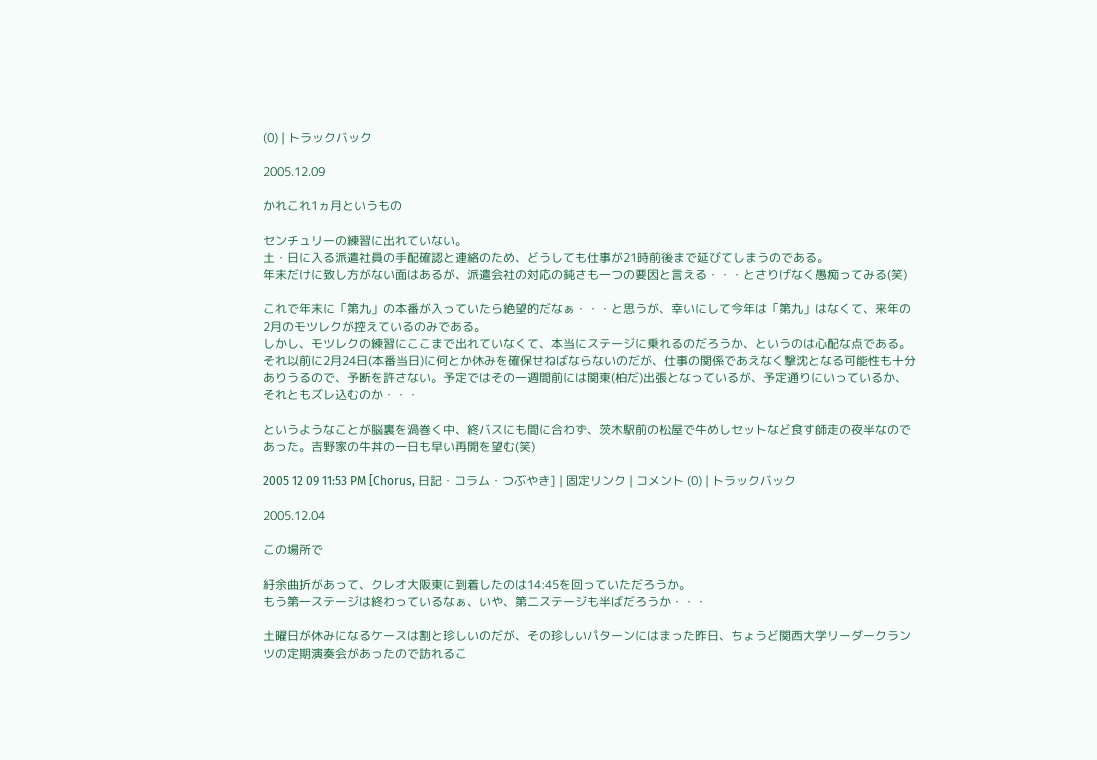(0) | トラックバック

2005.12.09

かれこれ1ヵ月というもの

センチュリーの練習に出れていない。
土・日に入る派遣社員の手配確認と連絡のため、どうしても仕事が21時前後まで延びてしまうのである。
年末だけに致し方がない面はあるが、派遣会社の対応の鈍さも一つの要因と言える・・・とさりげなく愚痴ってみる(笑)

これで年末に「第九」の本番が入っていたら絶望的だなぁ・・・と思うが、幸いにして今年は「第九」はなくて、来年の2月のモツレクが控えているのみである。
しかし、モツレクの練習にここまで出れていなくて、本当にステージに乗れるのだろうか、というのは心配な点である。
それ以前に2月24日(本番当日)に何とか休みを確保せねばならないのだが、仕事の関係であえなく撃沈となる可能性も十分ありうるので、予断を許さない。予定ではその一週間前には関東(柏だ)出張となっているが、予定通りにいっているか、それともズレ込むのか・・・

というようなことが脳裏を渦巻く中、終バスにも間に合わず、茨木駅前の松屋で牛めしセットなど食す師走の夜半なのであった。吉野家の牛丼の一日も早い再開を望む(笑)

2005 12 09 11:53 PM [Chorus, 日記・コラム・つぶやき] | 固定リンク | コメント (0) | トラックバック

2005.12.04

この場所で

紆余曲折があって、クレオ大阪東に到着したのは14:45を回っていただろうか。
もう第一ステージは終わっているなぁ、いや、第二ステージも半ばだろうか・・・

土曜日が休みになるケースは割と珍しいのだが、その珍しいパターンにはまった昨日、ちょうど関西大学リーダークランツの定期演奏会があったので訪れるこ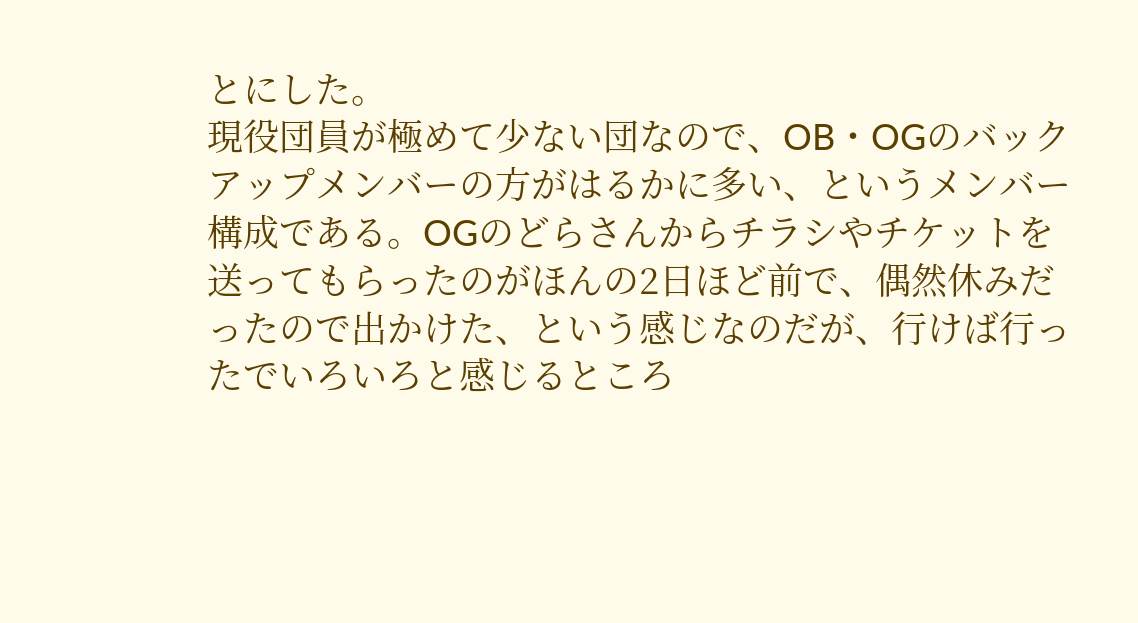とにした。
現役団員が極めて少ない団なので、OB・OGのバックアップメンバーの方がはるかに多い、というメンバー構成である。OGのどらさんからチラシやチケットを送ってもらったのがほんの2日ほど前で、偶然休みだったので出かけた、という感じなのだが、行けば行ったでいろいろと感じるところ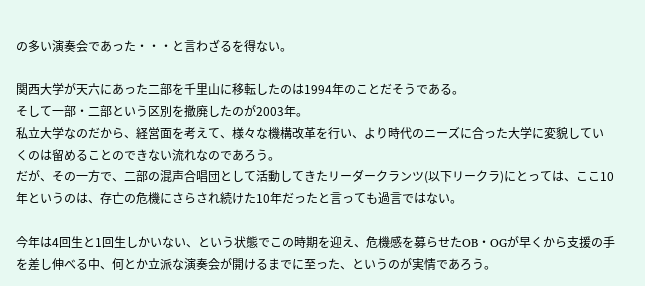の多い演奏会であった・・・と言わざるを得ない。

関西大学が天六にあった二部を千里山に移転したのは1994年のことだそうである。
そして一部・二部という区別を撤廃したのが2003年。
私立大学なのだから、経営面を考えて、様々な機構改革を行い、より時代のニーズに合った大学に変貌していくのは留めることのできない流れなのであろう。
だが、その一方で、二部の混声合唱団として活動してきたリーダークランツ(以下リークラ)にとっては、ここ10年というのは、存亡の危機にさらされ続けた10年だったと言っても過言ではない。

今年は4回生と1回生しかいない、という状態でこの時期を迎え、危機感を募らせたOB・OGが早くから支援の手を差し伸べる中、何とか立派な演奏会が開けるまでに至った、というのが実情であろう。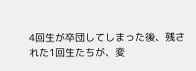4回生が卒団してしまった後、残された1回生たちが、変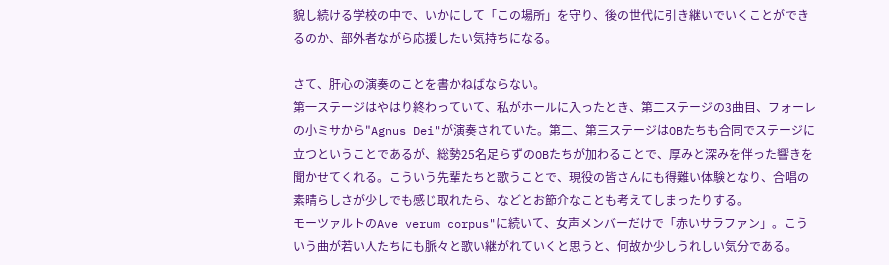貌し続ける学校の中で、いかにして「この場所」を守り、後の世代に引き継いでいくことができるのか、部外者ながら応援したい気持ちになる。

さて、肝心の演奏のことを書かねばならない。
第一ステージはやはり終わっていて、私がホールに入ったとき、第二ステージの3曲目、フォーレの小ミサから"Agnus Dei"が演奏されていた。第二、第三ステージはOBたちも合同でステージに立つということであるが、総勢25名足らずのOBたちが加わることで、厚みと深みを伴った響きを聞かせてくれる。こういう先輩たちと歌うことで、現役の皆さんにも得難い体験となり、合唱の素晴らしさが少しでも感じ取れたら、などとお節介なことも考えてしまったりする。
モーツァルトのAve verum corpus"に続いて、女声メンバーだけで「赤いサラファン」。こういう曲が若い人たちにも脈々と歌い継がれていくと思うと、何故か少しうれしい気分である。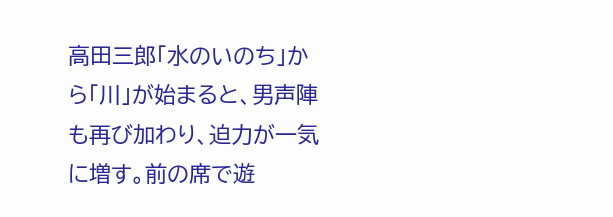高田三郎「水のいのち」から「川」が始まると、男声陣も再び加わり、迫力が一気に増す。前の席で遊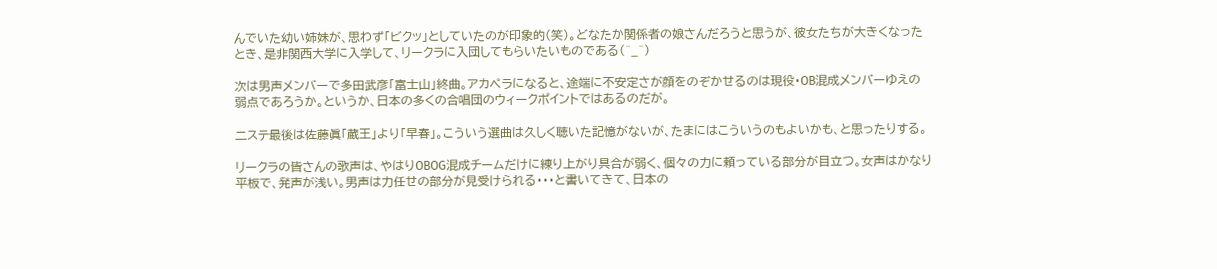んでいた幼い姉妹が、思わず「ビクッ」としていたのが印象的(笑)。どなたか関係者の娘さんだろうと思うが、彼女たちが大きくなったとき、是非関西大学に入学して、リークラに入団してもらいたいものである(^_^)

次は男声メンバーで多田武彦「富士山」終曲。アカペラになると、途端に不安定さが顔をのぞかせるのは現役・OB混成メンバーゆえの弱点であろうか。というか、日本の多くの合唱団のウィークポイントではあるのだが。

二ステ最後は佐藤眞「蔵王」より「早春」。こういう選曲は久しく聴いた記憶がないが、たまにはこういうのもよいかも、と思ったりする。

リークラの皆さんの歌声は、やはりOBOG混成チームだけに練り上がり具合が弱く、個々の力に頼っている部分が目立つ。女声はかなり平板で、発声が浅い。男声は力任せの部分が見受けられる・・・と書いてきて、日本の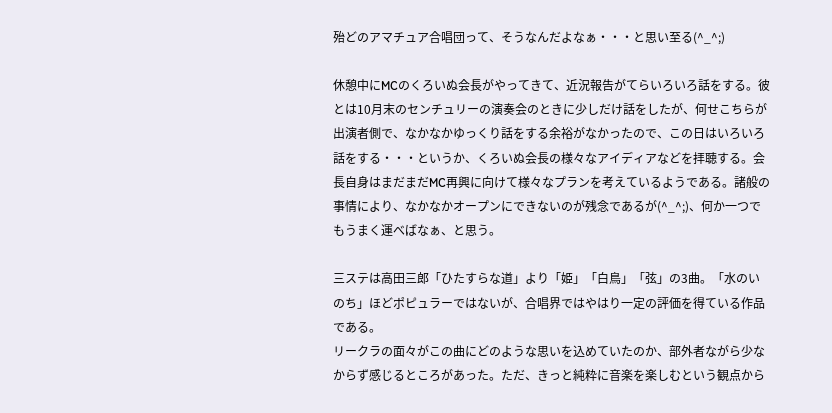殆どのアマチュア合唱団って、そうなんだよなぁ・・・と思い至る(^_^;)

休憩中にMCのくろいぬ会長がやってきて、近況報告がてらいろいろ話をする。彼とは10月末のセンチュリーの演奏会のときに少しだけ話をしたが、何せこちらが出演者側で、なかなかゆっくり話をする余裕がなかったので、この日はいろいろ話をする・・・というか、くろいぬ会長の様々なアイディアなどを拝聴する。会長自身はまだまだMC再興に向けて様々なプランを考えているようである。諸般の事情により、なかなかオープンにできないのが残念であるが(^_^;)、何か一つでもうまく運べばなぁ、と思う。

三ステは高田三郎「ひたすらな道」より「姫」「白鳥」「弦」の3曲。「水のいのち」ほどポピュラーではないが、合唱界ではやはり一定の評価を得ている作品である。
リークラの面々がこの曲にどのような思いを込めていたのか、部外者ながら少なからず感じるところがあった。ただ、きっと純粋に音楽を楽しむという観点から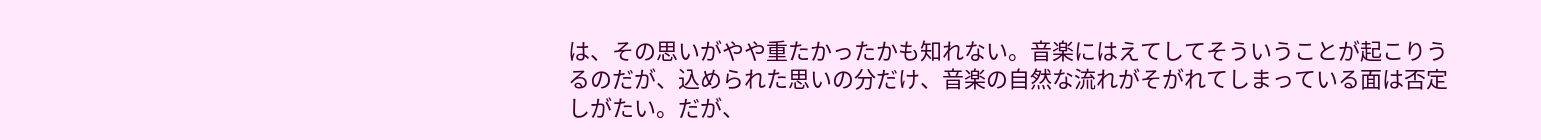は、その思いがやや重たかったかも知れない。音楽にはえてしてそういうことが起こりうるのだが、込められた思いの分だけ、音楽の自然な流れがそがれてしまっている面は否定しがたい。だが、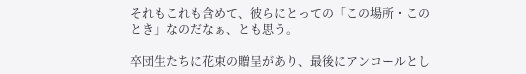それもこれも含めて、彼らにとっての「この場所・このとき」なのだなぁ、とも思う。

卒団生たちに花束の贈呈があり、最後にアンコールとし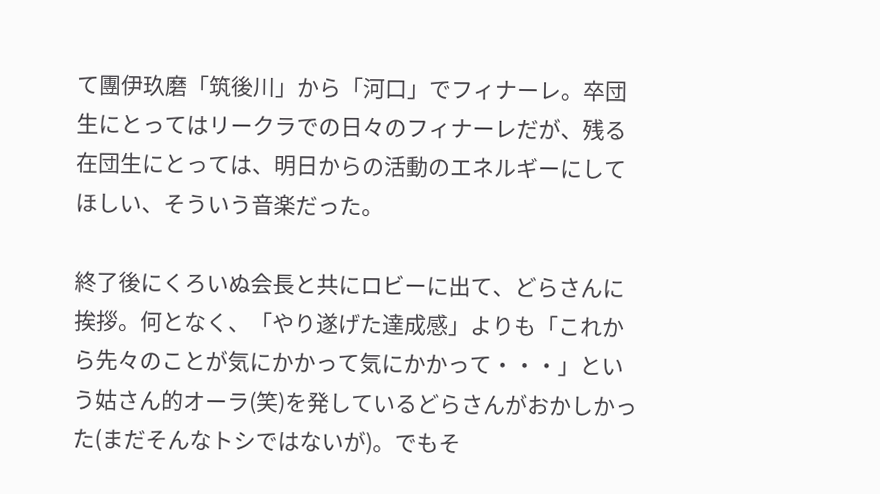て團伊玖磨「筑後川」から「河口」でフィナーレ。卒団生にとってはリークラでの日々のフィナーレだが、残る在団生にとっては、明日からの活動のエネルギーにしてほしい、そういう音楽だった。

終了後にくろいぬ会長と共にロビーに出て、どらさんに挨拶。何となく、「やり遂げた達成感」よりも「これから先々のことが気にかかって気にかかって・・・」という姑さん的オーラ(笑)を発しているどらさんがおかしかった(まだそんなトシではないが)。でもそ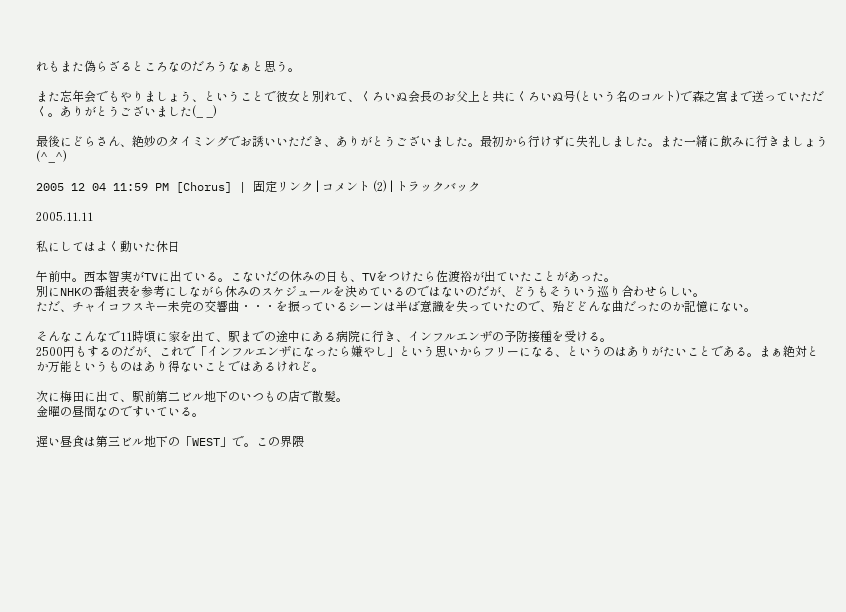れもまた偽らざるところなのだろうなぁと思う。

また忘年会でもやりましょう、ということで彼女と別れて、くろいぬ会長のお父上と共にくろいぬ号(という名のコルト)で森之宮まで送っていただく。ありがとうございました(_ _)

最後にどらさん、絶妙のタイミングでお誘いいただき、ありがとうございました。最初から行けずに失礼しました。また一緒に飲みに行きましょう(^_^)

2005 12 04 11:59 PM [Chorus] | 固定リンク | コメント (2) | トラックバック

2005.11.11

私にしてはよく動いた休日

午前中。西本智実がTVに出ている。こないだの休みの日も、TVをつけたら佐渡裕が出ていたことがあった。
別にNHKの番組表を参考にしながら休みのスケジュールを決めているのではないのだが、どうもそういう巡り合わせらしい。
ただ、チャイコフスキー未完の交響曲・・・を振っているシーンは半ば意識を失っていたので、殆どどんな曲だったのか記憶にない。

そんなこんなで11時頃に家を出て、駅までの途中にある病院に行き、インフルエンザの予防接種を受ける。
2500円もするのだが、これで「インフルエンザになったら嫌やし」という思いからフリーになる、というのはありがたいことである。まぁ絶対とか万能というものはあり得ないことではあるけれど。

次に梅田に出て、駅前第二ビル地下のいつもの店で散髪。
金曜の昼間なのですいている。

遅い昼食は第三ビル地下の「WEST」で。この界隈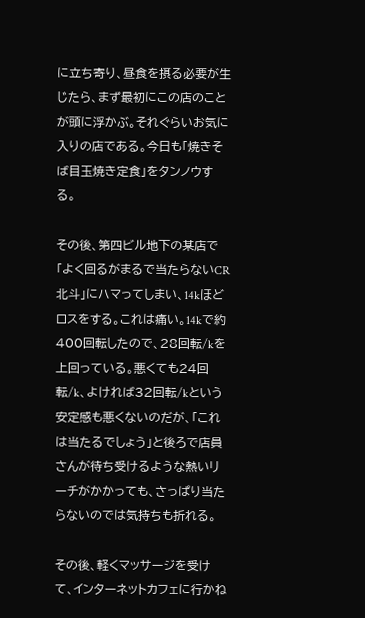に立ち寄り、昼食を摂る必要が生じたら、まず最初にこの店のことが頭に浮かぶ。それぐらいお気に入りの店である。今日も「焼きそば目玉焼き定食」をタンノウする。

その後、第四ビル地下の某店で「よく回るがまるで当たらないCR北斗」にハマってしまい、14kほどロスをする。これは痛い。14kで約400回転したので、28回転/kを上回っている。悪くても24回転/k、よければ32回転/kという安定感も悪くないのだが、「これは当たるでしょう」と後ろで店員さんが待ち受けるような熱いリーチがかかっても、さっぱり当たらないのでは気持ちも折れる。

その後、軽くマッサージを受けて、インターネットカフェに行かね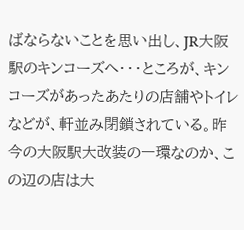ばならないことを思い出し、JR大阪駅のキンコーズへ・・・ところが、キンコーズがあったあたりの店舗やトイレなどが、軒並み閉鎖されている。昨今の大阪駅大改装の一環なのか、この辺の店は大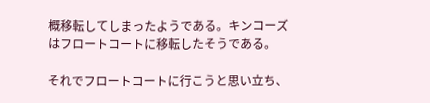概移転してしまったようである。キンコーズはフロートコートに移転したそうである。

それでフロートコートに行こうと思い立ち、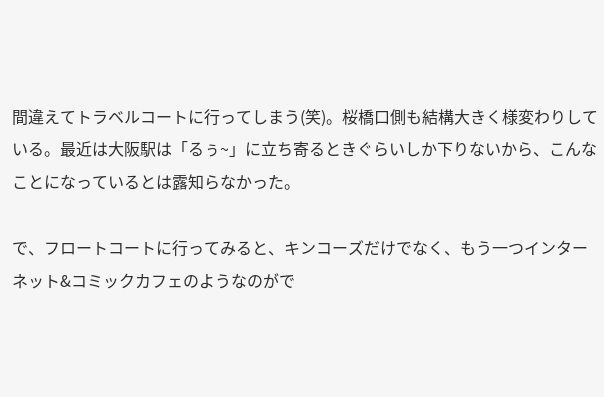間違えてトラベルコートに行ってしまう(笑)。桜橋口側も結構大きく様変わりしている。最近は大阪駅は「るぅ~」に立ち寄るときぐらいしか下りないから、こんなことになっているとは露知らなかった。

で、フロートコートに行ってみると、キンコーズだけでなく、もう一つインターネット&コミックカフェのようなのがで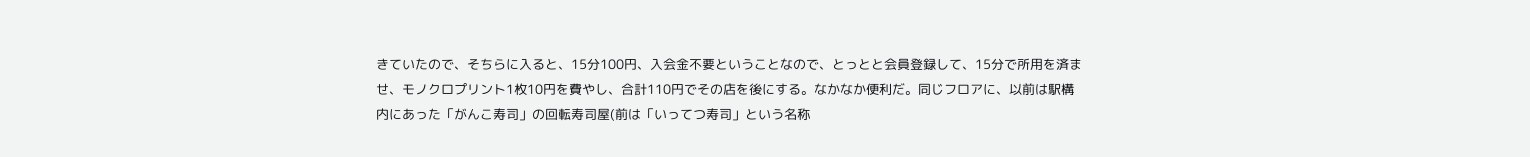きていたので、そちらに入ると、15分100円、入会金不要ということなので、とっとと会員登録して、15分で所用を済ませ、モノクロプリント1枚10円を費やし、合計110円でその店を後にする。なかなか便利だ。同じフロアに、以前は駅構内にあった「がんこ寿司」の回転寿司屋(前は「いってつ寿司」という名称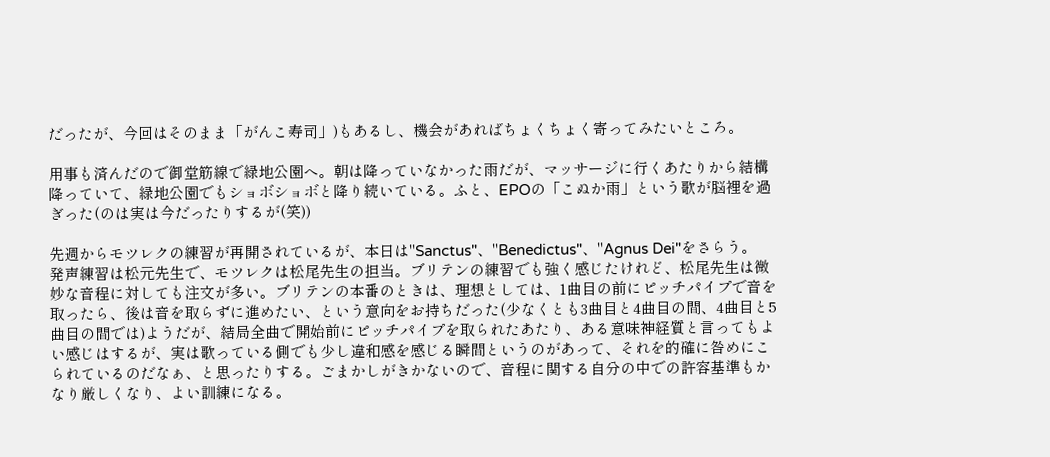だったが、今回はそのまま「がんこ寿司」)もあるし、機会があればちょくちょく寄ってみたいところ。

用事も済んだので御堂筋線で緑地公園へ。朝は降っていなかった雨だが、マッサージに行くあたりから結構降っていて、緑地公園でもショボショボと降り続いている。ふと、EPOの「こぬか雨」という歌が脳裡を過ぎった(のは実は今だったりするが(笑))

先週からモツレクの練習が再開されているが、本日は"Sanctus"、"Benedictus"、"Agnus Dei"をさらう。
発声練習は松元先生で、モツレクは松尾先生の担当。ブリテンの練習でも強く感じたけれど、松尾先生は微妙な音程に対しても注文が多い。ブリテンの本番のときは、理想としては、1曲目の前にピッチパイプで音を取ったら、後は音を取らずに進めたい、という意向をお持ちだった(少なくとも3曲目と4曲目の間、4曲目と5曲目の間では)ようだが、結局全曲で開始前にピッチパイプを取られたあたり、ある意味神経質と言ってもよい感じはするが、実は歌っている側でも少し違和感を感じる瞬間というのがあって、それを的確に咎めにこられているのだなぁ、と思ったりする。ごまかしがきかないので、音程に関する自分の中での許容基準もかなり厳しくなり、よい訓練になる。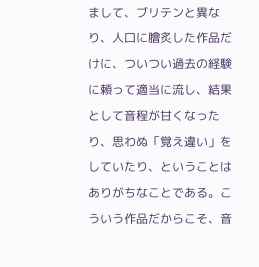まして、ブリテンと異なり、人口に膾炙した作品だけに、ついつい過去の経験に頼って適当に流し、結果として音程が甘くなったり、思わぬ「覚え違い」をしていたり、ということはありがちなことである。こういう作品だからこそ、音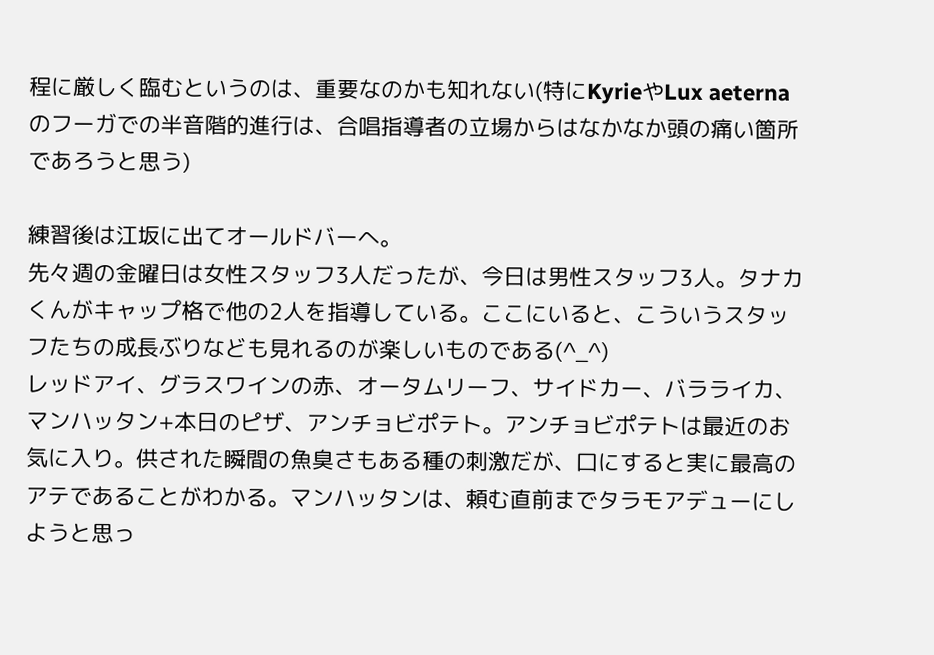程に厳しく臨むというのは、重要なのかも知れない(特にKyrieやLux aeternaのフーガでの半音階的進行は、合唱指導者の立場からはなかなか頭の痛い箇所であろうと思う)

練習後は江坂に出てオールドバーへ。
先々週の金曜日は女性スタッフ3人だったが、今日は男性スタッフ3人。タナカくんがキャップ格で他の2人を指導している。ここにいると、こういうスタッフたちの成長ぶりなども見れるのが楽しいものである(^_^)
レッドアイ、グラスワインの赤、オータムリーフ、サイドカー、バラライカ、マンハッタン+本日のピザ、アンチョビポテト。アンチョビポテトは最近のお気に入り。供された瞬間の魚臭さもある種の刺激だが、口にすると実に最高のアテであることがわかる。マンハッタンは、頼む直前までタラモアデューにしようと思っ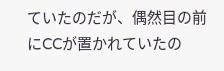ていたのだが、偶然目の前にCCが置かれていたの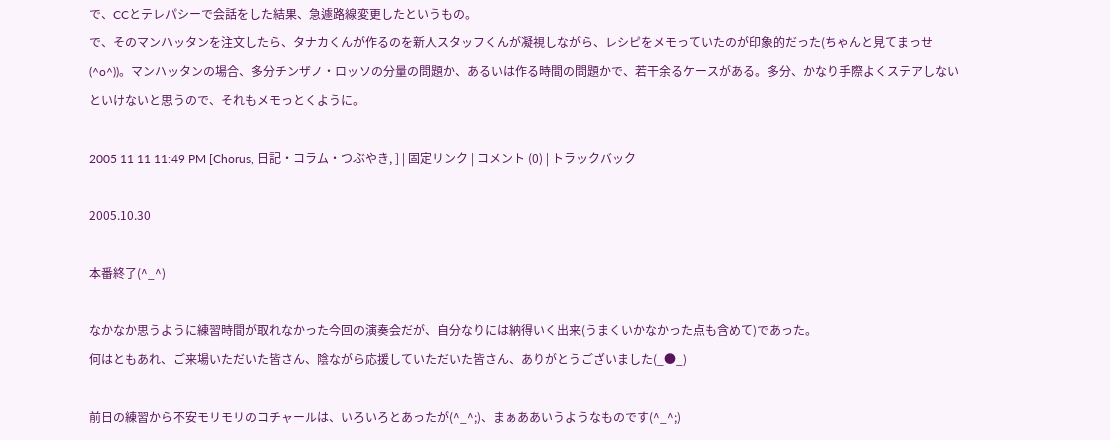で、CCとテレパシーで会話をした結果、急遽路線変更したというもの。
で、そのマンハッタンを注文したら、タナカくんが作るのを新人スタッフくんが凝視しながら、レシピをメモっていたのが印象的だった(ちゃんと見てまっせ(^o^))。マンハッタンの場合、多分チンザノ・ロッソの分量の問題か、あるいは作る時間の問題かで、若干余るケースがある。多分、かなり手際よくステアしないといけないと思うので、それもメモっとくように。

2005 11 11 11:49 PM [Chorus, 日記・コラム・つぶやき, ] | 固定リンク | コメント (0) | トラックバック

2005.10.30

本番終了(^_^)

なかなか思うように練習時間が取れなかった今回の演奏会だが、自分なりには納得いく出来(うまくいかなかった点も含めて)であった。
何はともあれ、ご来場いただいた皆さん、陰ながら応援していただいた皆さん、ありがとうございました(_●_)

前日の練習から不安モリモリのコチャールは、いろいろとあったが(^_^;)、まぁああいうようなものです(^_^;)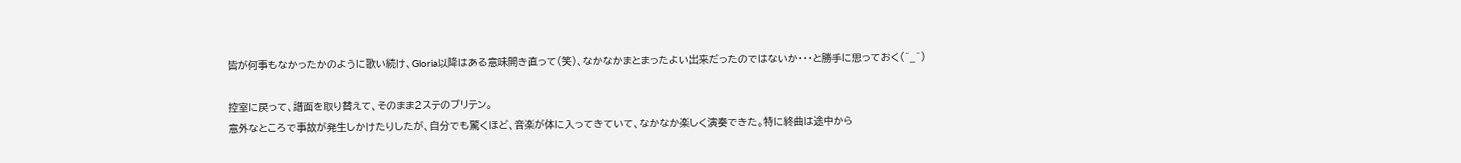皆が何事もなかったかのように歌い続け、Gloria以降はある意味開き直って(笑)、なかなかまとまったよい出来だったのではないか・・・と勝手に思っておく(^_^)

控室に戻って、譜面を取り替えて、そのまま2ステのブリテン。
意外なところで事故が発生しかけたりしたが、自分でも驚くほど、音楽が体に入ってきていて、なかなか楽しく演奏できた。特に終曲は途中から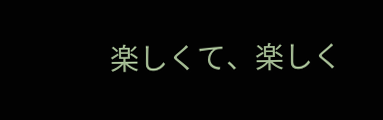楽しくて、楽しく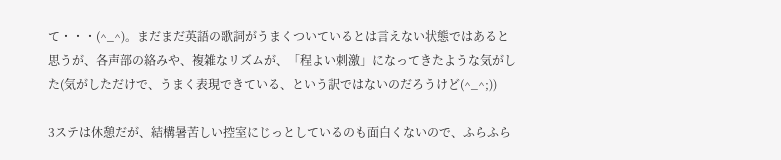て・・・(^_^)。まだまだ英語の歌詞がうまくついているとは言えない状態ではあると思うが、各声部の絡みや、複雑なリズムが、「程よい刺激」になってきたような気がした(気がしただけで、うまく表現できている、という訳ではないのだろうけど(^_^;))

3ステは休憩だが、結構暑苦しい控室にじっとしているのも面白くないので、ふらふら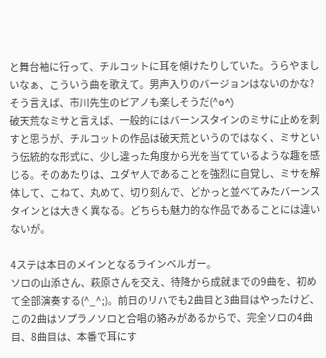と舞台袖に行って、チルコットに耳を傾けたりしていた。うらやましいなぁ、こういう曲を歌えて。男声入りのバージョンはないのかな? そう言えば、市川先生のピアノも楽しそうだ(^o^)
破天荒なミサと言えば、一般的にはバーンスタインのミサに止めを刺すと思うが、チルコットの作品は破天荒というのではなく、ミサという伝統的な形式に、少し違った角度から光を当てているような趣を感じる。そのあたりは、ユダヤ人であることを強烈に自覚し、ミサを解体して、こねて、丸めて、切り刻んで、どかっと並べてみたバーンスタインとは大きく異なる。どちらも魅力的な作品であることには違いないが。

4ステは本日のメインとなるラインベルガー。
ソロの山添さん、萩原さんを交え、待降から成就までの9曲を、初めて全部演奏する(^_^;)。前日のリハでも2曲目と3曲目はやったけど、この2曲はソプラノソロと合唱の絡みがあるからで、完全ソロの4曲目、8曲目は、本番で耳にす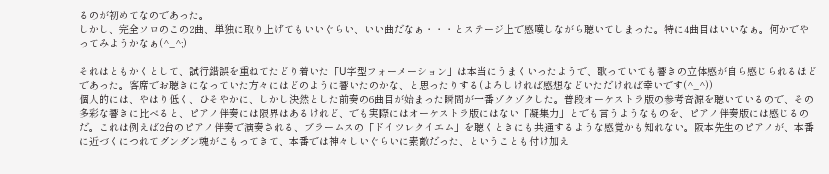るのが初めてなのであった。
しかし、完全ソロのこの2曲、単独に取り上げてもいいぐらい、いい曲だなぁ・・・とステージ上で感嘆しながら聴いてしまった。特に4曲目はいいなぁ。何かでやってみようかなぁ(^_^;)

それはともかくとして、試行錯誤を重ねてたどり着いた「U字型フォーメーション」は本当にうまくいったようで、歌っていても響きの立体感が自ら感じられるほどであった。客席でお聴きになっていた方々にはどのように響いたのかな、と思ったりする(よろしければ感想などいただければ幸いです(^_^))
個人的には、やはり低く、ひそやかに、しかし決然とした前奏の6曲目が始まった瞬間が一番ゾクゾクした。普段オーケストラ版の参考音源を聴いているので、その多彩な響きに比べると、ピアノ伴奏には限界はあるけれど、でも実際にはオーケストラ版にはない「凝集力」とでも言うようなものを、ピアノ伴奏版には感じるのだ。これは例えば2台のピアノ伴奏で演奏される、ブラームスの「ドイツレクイエム」を聴くときにも共通するような感覚かも知れない。阪本先生のピアノが、本番に近づくにつれてグングン魂がこもってきて、本番では神々しいぐらいに素敵だった、ということも付け加え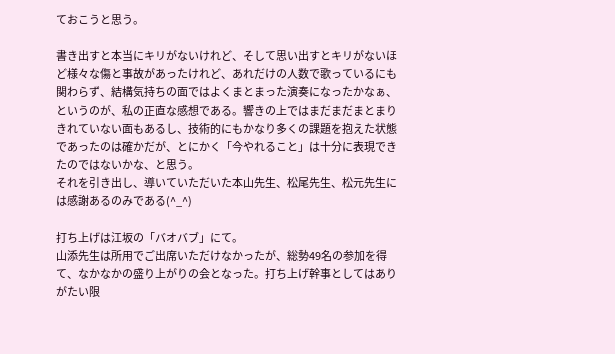ておこうと思う。

書き出すと本当にキリがないけれど、そして思い出すとキリがないほど様々な傷と事故があったけれど、あれだけの人数で歌っているにも関わらず、結構気持ちの面ではよくまとまった演奏になったかなぁ、というのが、私の正直な感想である。響きの上ではまだまだまとまりきれていない面もあるし、技術的にもかなり多くの課題を抱えた状態であったのは確かだが、とにかく「今やれること」は十分に表現できたのではないかな、と思う。
それを引き出し、導いていただいた本山先生、松尾先生、松元先生には感謝あるのみである(^_^)

打ち上げは江坂の「バオバブ」にて。
山添先生は所用でご出席いただけなかったが、総勢49名の参加を得て、なかなかの盛り上がりの会となった。打ち上げ幹事としてはありがたい限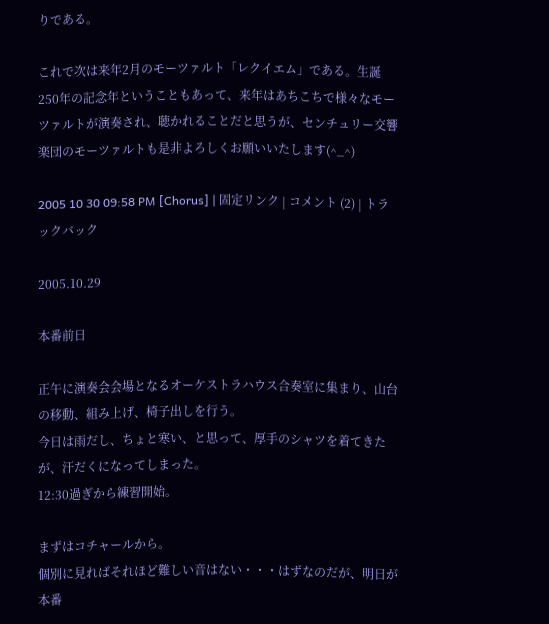りである。

これで次は来年2月のモーツァルト「レクイエム」である。生誕250年の記念年ということもあって、来年はあちこちで様々なモーツァルトが演奏され、聴かれることだと思うが、センチュリー交響楽団のモーツァルトも是非よろしくお願いいたします(^_^)

2005 10 30 09:58 PM [Chorus] | 固定リンク | コメント (2) | トラックバック

2005.10.29

本番前日

正午に演奏会会場となるオーケストラハウス合奏室に集まり、山台の移動、組み上げ、椅子出しを行う。
今日は雨だし、ちょと寒い、と思って、厚手のシャツを着てきたが、汗だくになってしまった。
12:30過ぎから練習開始。

まずはコチャールから。
個別に見ればそれほど難しい音はない・・・はずなのだが、明日が本番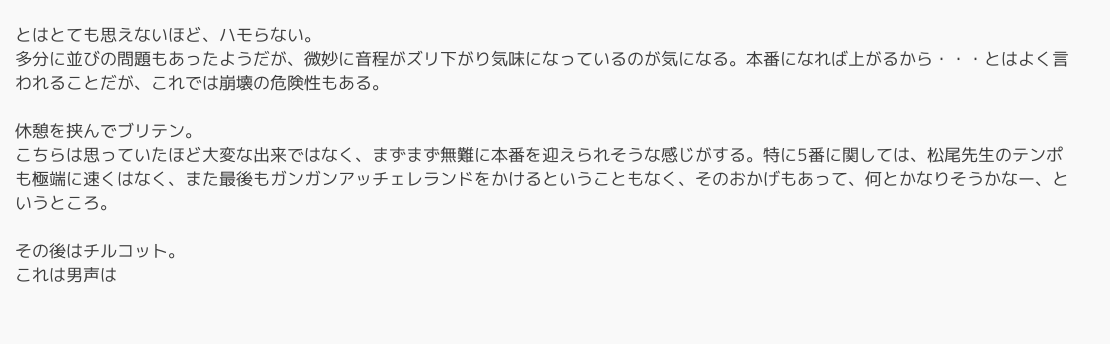とはとても思えないほど、ハモらない。
多分に並びの問題もあったようだが、微妙に音程がズリ下がり気味になっているのが気になる。本番になれば上がるから・・・とはよく言われることだが、これでは崩壊の危険性もある。

休憩を挟んでブリテン。
こちらは思っていたほど大変な出来ではなく、まずまず無難に本番を迎えられそうな感じがする。特に5番に関しては、松尾先生のテンポも極端に速くはなく、また最後もガンガンアッチェレランドをかけるということもなく、そのおかげもあって、何とかなりそうかなー、というところ。

その後はチルコット。
これは男声は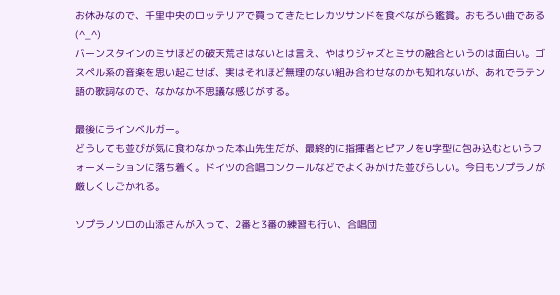お休みなので、千里中央のロッテリアで買ってきたヒレカツサンドを食べながら鑑賞。おもろい曲である(^_^)
バーンスタインのミサほどの破天荒さはないとは言え、やはりジャズとミサの融合というのは面白い。ゴスペル系の音楽を思い起こせば、実はそれほど無理のない組み合わせなのかも知れないが、あれでラテン語の歌詞なので、なかなか不思議な感じがする。

最後にラインベルガー。
どうしても並びが気に食わなかった本山先生だが、最終的に指揮者とピアノをU字型に包み込むというフォーメーションに落ち着く。ドイツの合唱コンクールなどでよくみかけた並びらしい。今日もソプラノが厳しくしごかれる。

ソプラノソロの山添さんが入って、2番と3番の練習も行い、合唱団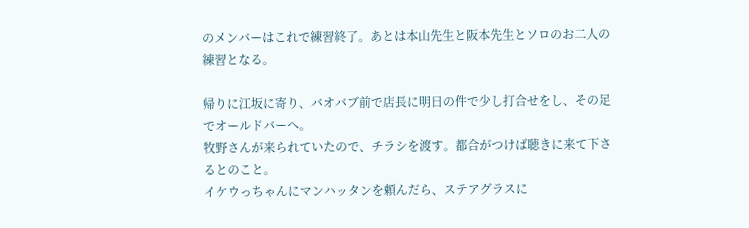のメンバーはこれで練習終了。あとは本山先生と阪本先生とソロのお二人の練習となる。

帰りに江坂に寄り、バオバブ前で店長に明日の件で少し打合せをし、その足でオールドバーへ。
牧野さんが来られていたので、チラシを渡す。都合がつけば聴きに来て下さるとのこと。
イケウっちゃんにマンハッタンを頼んだら、ステアグラスに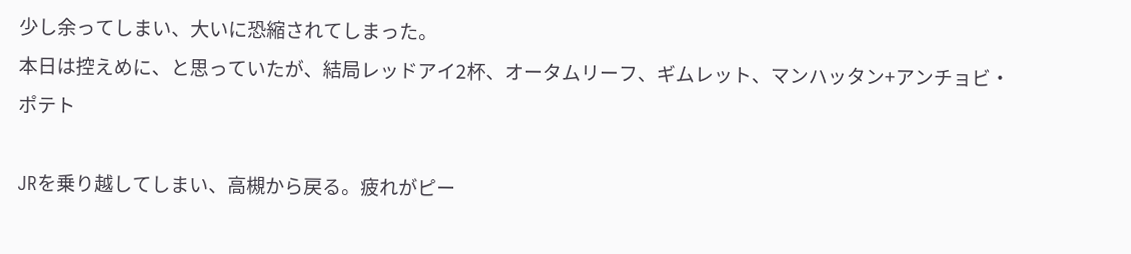少し余ってしまい、大いに恐縮されてしまった。
本日は控えめに、と思っていたが、結局レッドアイ2杯、オータムリーフ、ギムレット、マンハッタン+アンチョビ・ポテト

JRを乗り越してしまい、高槻から戻る。疲れがピー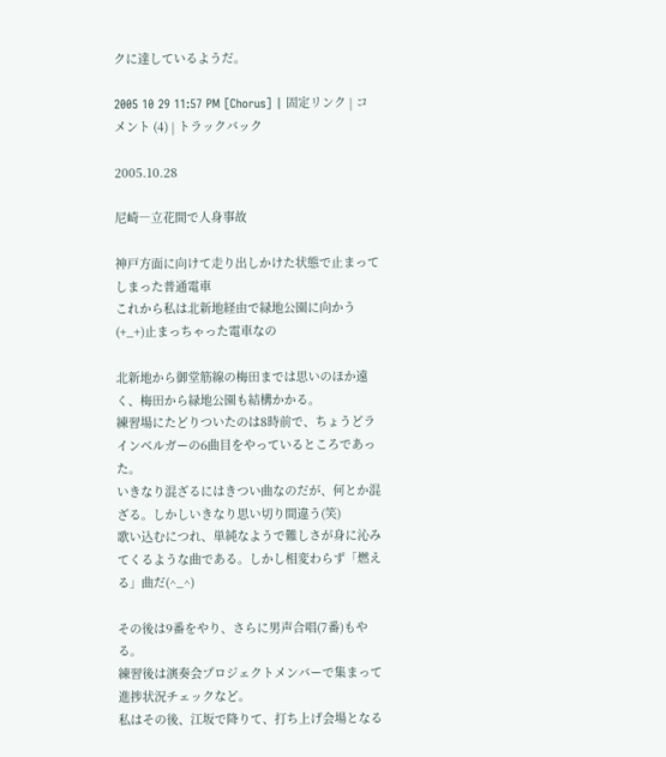クに達しているようだ。

2005 10 29 11:57 PM [Chorus] | 固定リンク | コメント (4) | トラックバック

2005.10.28

尼崎―立花間で人身事故

神戸方面に向けて走り出しかけた状態で止まってしまった普通電車
これから私は北新地経由で緑地公園に向かう(+_+)止まっちゃった電車なの

北新地から御堂筋線の梅田までは思いのほか遠く、梅田から緑地公園も結構かかる。
練習場にたどりついたのは8時前で、ちょうどラインベルガーの6曲目をやっているところであった。
いきなり混ざるにはきつい曲なのだが、何とか混ざる。しかしいきなり思い切り間違う(笑)
歌い込むにつれ、単純なようで難しさが身に沁みてくるような曲である。しかし相変わらず「燃える」曲だ(^_^)

その後は9番をやり、さらに男声合唱(7番)もやる。
練習後は演奏会プロジェクトメンバーで集まって進捗状況チェックなど。
私はその後、江坂で降りて、打ち上げ会場となる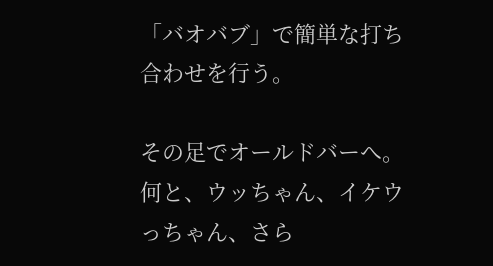「バオバブ」で簡単な打ち合わせを行う。

その足でオールドバーへ。何と、ウッちゃん、イケウっちゃん、さら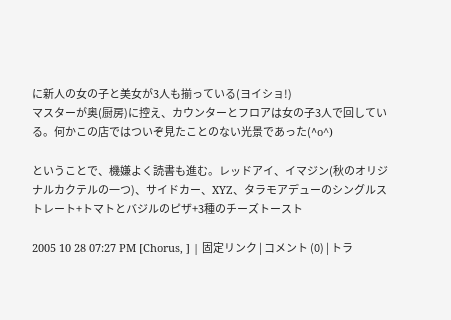に新人の女の子と美女が3人も揃っている(ヨイショ!)
マスターが奥(厨房)に控え、カウンターとフロアは女の子3人で回している。何かこの店ではついぞ見たことのない光景であった(^o^)

ということで、機嫌よく読書も進む。レッドアイ、イマジン(秋のオリジナルカクテルの一つ)、サイドカー、XYZ、タラモアデューのシングルストレート+トマトとバジルのピザ+3種のチーズトースト

2005 10 28 07:27 PM [Chorus, ] | 固定リンク | コメント (0) | トラ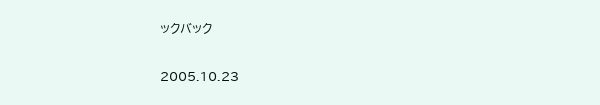ックバック

2005.10.23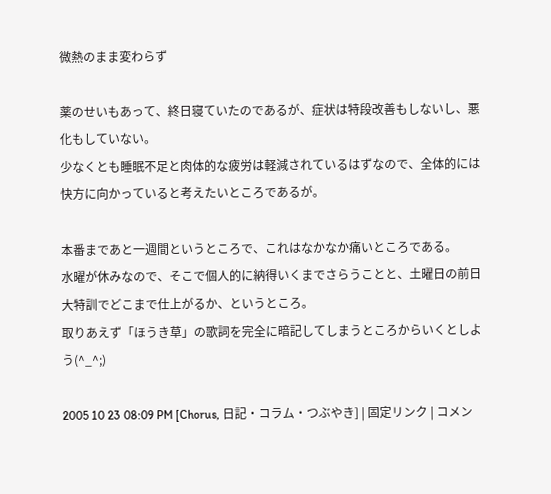微熱のまま変わらず

薬のせいもあって、終日寝ていたのであるが、症状は特段改善もしないし、悪化もしていない。
少なくとも睡眠不足と肉体的な疲労は軽減されているはずなので、全体的には快方に向かっていると考えたいところであるが。

本番まであと一週間というところで、これはなかなか痛いところである。
水曜が休みなので、そこで個人的に納得いくまでさらうことと、土曜日の前日大特訓でどこまで仕上がるか、というところ。
取りあえず「ほうき草」の歌詞を完全に暗記してしまうところからいくとしよう(^_^;)

2005 10 23 08:09 PM [Chorus, 日記・コラム・つぶやき] | 固定リンク | コメン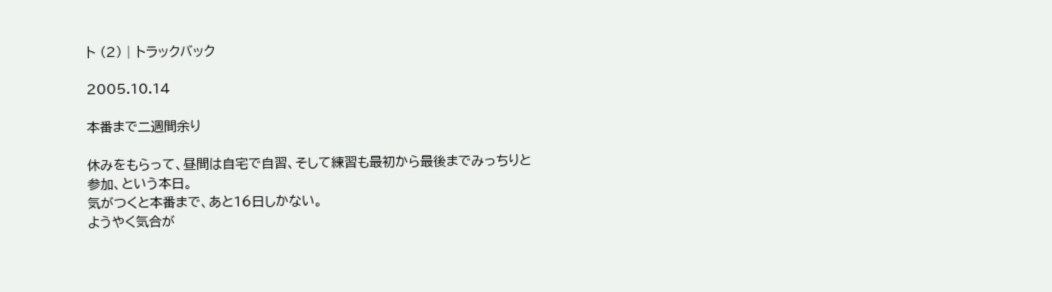ト (2) | トラックバック

2005.10.14

本番まで二週間余り

休みをもらって、昼間は自宅で自習、そして練習も最初から最後までみっちりと参加、という本日。
気がつくと本番まで、あと16日しかない。
ようやく気合が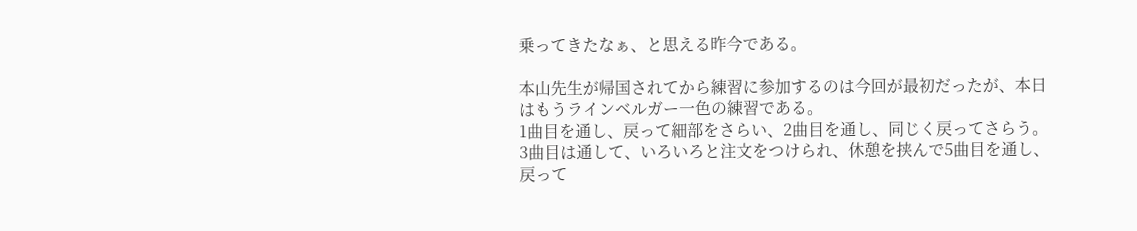乗ってきたなぁ、と思える昨今である。

本山先生が帰国されてから練習に参加するのは今回が最初だったが、本日はもうラインベルガー一色の練習である。
1曲目を通し、戻って細部をさらい、2曲目を通し、同じく戻ってさらう。
3曲目は通して、いろいろと注文をつけられ、休憩を挟んで5曲目を通し、戻って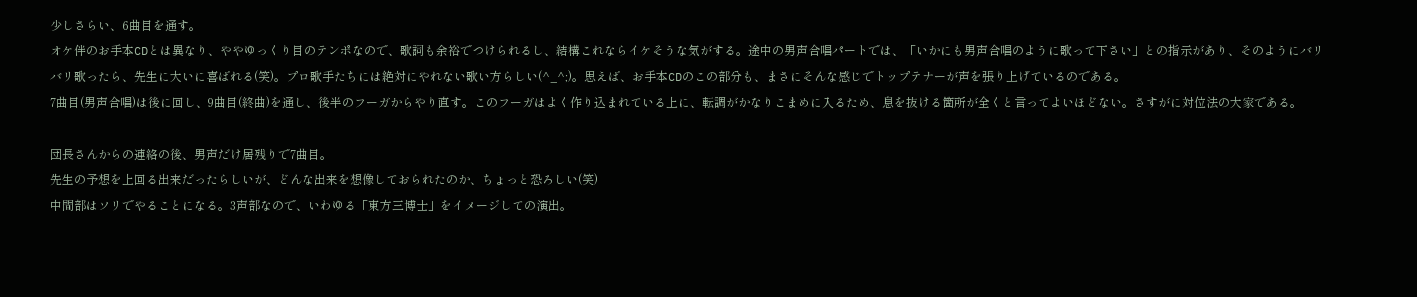少しさらい、6曲目を通す。
オケ伴のお手本CDとは異なり、ややゆっくり目のテンポなので、歌詞も余裕でつけられるし、結構これならイケそうな気がする。途中の男声合唱パートでは、「いかにも男声合唱のように歌って下さい」との指示があり、そのようにバリバリ歌ったら、先生に大いに喜ばれる(笑)。プロ歌手たちには絶対にやれない歌い方らしい(^_^;)。思えば、お手本CDのこの部分も、まさにそんな感じでトップテナーが声を張り上げているのである。
7曲目(男声合唱)は後に回し、9曲目(終曲)を通し、後半のフーガからやり直す。このフーガはよく作り込まれている上に、転調がかなりこまめに入るため、息を抜ける箇所が全くと言ってよいほどない。さすがに対位法の大家である。

団長さんからの連絡の後、男声だけ居残りで7曲目。
先生の予想を上回る出来だったらしいが、どんな出来を想像しておられたのか、ちょっと恐ろしい(笑)
中間部はソリでやることになる。3声部なので、いわゆる「東方三博士」をイメージしての演出。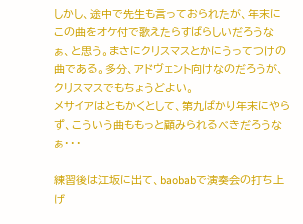しかし、途中で先生も言っておられたが、年末にこの曲をオケ付で歌えたらすばらしいだろうなぁ、と思う。まさにクリスマスとかにうってつけの曲である。多分、アドヴェント向けなのだろうが、クリスマスでもちょうどよい。
メサイアはともかくとして、第九ばかり年末にやらず、こういう曲ももっと顧みられるべきだろうなぁ・・・

練習後は江坂に出て、baobabで演奏会の打ち上げ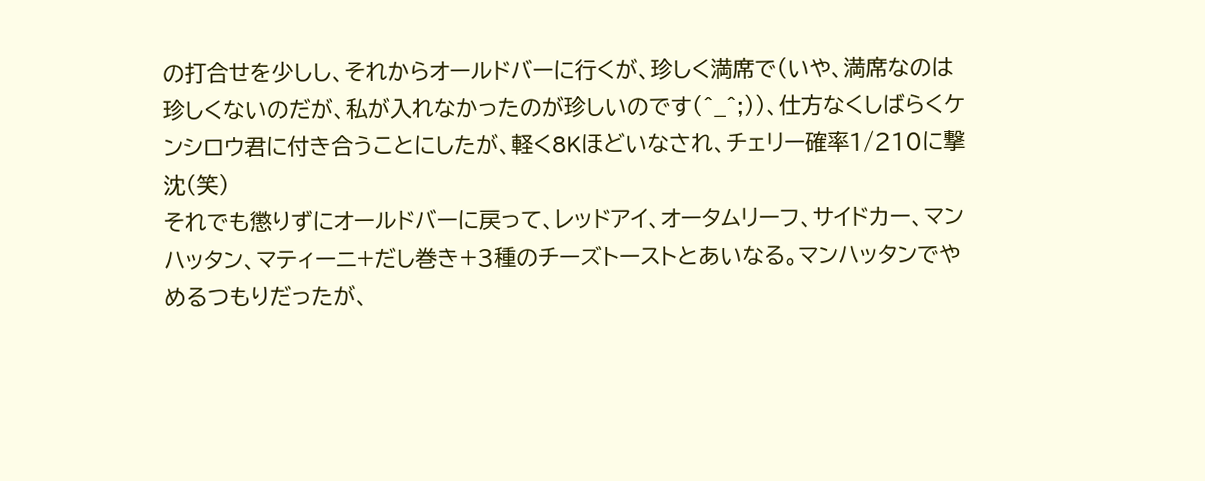の打合せを少しし、それからオールドバーに行くが、珍しく満席で(いや、満席なのは珍しくないのだが、私が入れなかったのが珍しいのです(^_^;))、仕方なくしばらくケンシロウ君に付き合うことにしたが、軽く8Kほどいなされ、チェリー確率1/210に撃沈(笑)
それでも懲りずにオールドバーに戻って、レッドアイ、オータムリーフ、サイドカー、マンハッタン、マティーニ+だし巻き+3種のチーズトーストとあいなる。マンハッタンでやめるつもりだったが、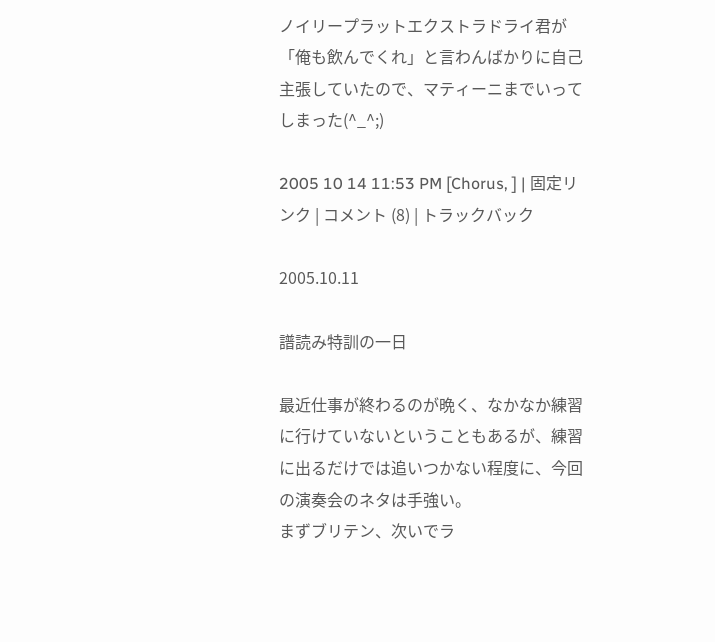ノイリープラットエクストラドライ君が「俺も飲んでくれ」と言わんばかりに自己主張していたので、マティーニまでいってしまった(^_^;)

2005 10 14 11:53 PM [Chorus, ] | 固定リンク | コメント (8) | トラックバック

2005.10.11

譜読み特訓の一日

最近仕事が終わるのが晩く、なかなか練習に行けていないということもあるが、練習に出るだけでは追いつかない程度に、今回の演奏会のネタは手強い。
まずブリテン、次いでラ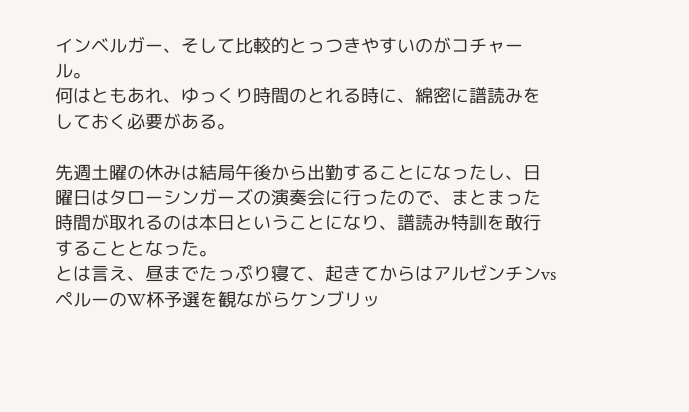インベルガー、そして比較的とっつきやすいのがコチャール。
何はともあれ、ゆっくり時間のとれる時に、綿密に譜読みをしておく必要がある。

先週土曜の休みは結局午後から出勤することになったし、日曜日はタローシンガーズの演奏会に行ったので、まとまった時間が取れるのは本日ということになり、譜読み特訓を敢行することとなった。
とは言え、昼までたっぷり寝て、起きてからはアルゼンチンvsペルーのW杯予選を観ながらケンブリッ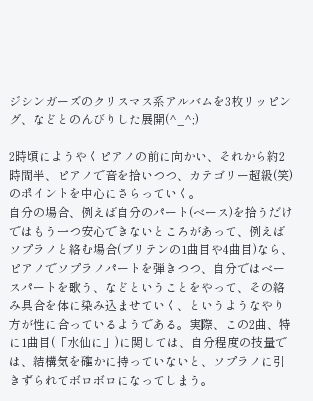ジシンガーズのクリスマス系アルバムを3枚リッピング、などとのんびりした展開(^_^;)

2時頃にようやくピアノの前に向かい、それから約2時間半、ピアノで音を拾いつつ、カテゴリー超級(笑)のポイントを中心にさらっていく。
自分の場合、例えば自分のパート(ベース)を拾うだけではもう一つ安心できないところがあって、例えばソプラノと絡む場合(ブリテンの1曲目や4曲目)なら、ピアノでソプラノパートを弾きつつ、自分ではベースパートを歌う、などということをやって、その絡み具合を体に染み込ませていく、というようなやり方が性に合っているようである。実際、この2曲、特に1曲目(「水仙に」)に関しては、自分程度の技量では、結構気を確かに持っていないと、ソプラノに引きずられてボロボロになってしまう。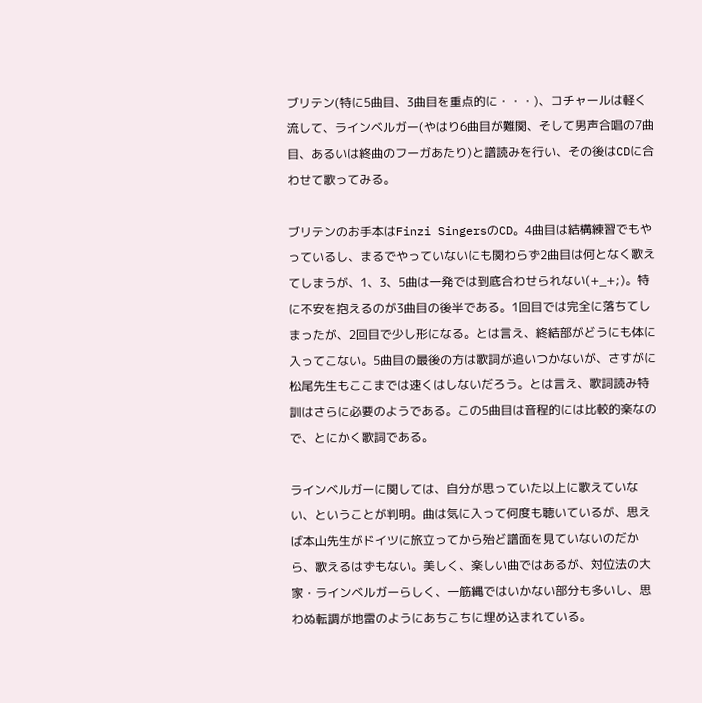ブリテン(特に5曲目、3曲目を重点的に・・・)、コチャールは軽く流して、ラインベルガー(やはり6曲目が難関、そして男声合唱の7曲目、あるいは終曲のフーガあたり)と譜読みを行い、その後はCDに合わせて歌ってみる。

ブリテンのお手本はFinzi SingersのCD。4曲目は結構練習でもやっているし、まるでやっていないにも関わらず2曲目は何となく歌えてしまうが、1、3、5曲は一発では到底合わせられない(+_+;)。特に不安を抱えるのが3曲目の後半である。1回目では完全に落ちてしまったが、2回目で少し形になる。とは言え、終結部がどうにも体に入ってこない。5曲目の最後の方は歌詞が追いつかないが、さすがに松尾先生もここまでは速くはしないだろう。とは言え、歌詞読み特訓はさらに必要のようである。この5曲目は音程的には比較的楽なので、とにかく歌詞である。

ラインベルガーに関しては、自分が思っていた以上に歌えていない、ということが判明。曲は気に入って何度も聴いているが、思えば本山先生がドイツに旅立ってから殆ど譜面を見ていないのだから、歌えるはずもない。美しく、楽しい曲ではあるが、対位法の大家・ラインベルガーらしく、一筋縄ではいかない部分も多いし、思わぬ転調が地雷のようにあちこちに埋め込まれている。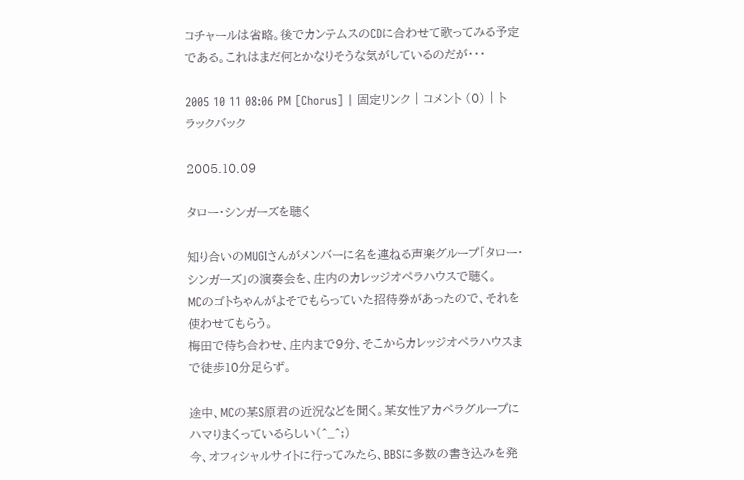コチャールは省略。後でカンテムスのCDに合わせて歌ってみる予定である。これはまだ何とかなりそうな気がしているのだが・・・

2005 10 11 08:06 PM [Chorus] | 固定リンク | コメント (0) | トラックバック

2005.10.09

タロー・シンガーズを聴く

知り合いのMUGIさんがメンバーに名を連ねる声楽グループ「タロー・シンガーズ」の演奏会を、庄内のカレッジオペラハウスで聴く。
MCのゴトちゃんがよそでもらっていた招待券があったので、それを使わせてもらう。
梅田で待ち合わせ、庄内まで9分、そこからカレッジオペラハウスまで徒歩10分足らず。

途中、MCの某S原君の近況などを聞く。某女性アカペラグループにハマりまくっているらしい(^_^;)
今、オフィシャルサイトに行ってみたら、BBSに多数の書き込みを発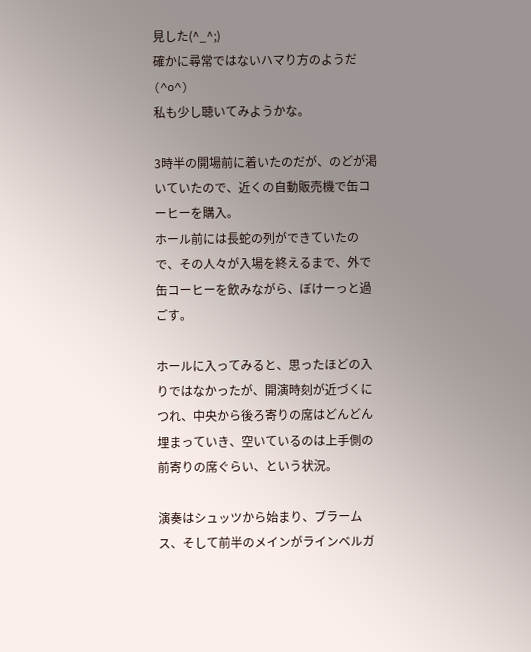見した(^_^;)
確かに尋常ではないハマり方のようだ(^o^)
私も少し聴いてみようかな。

3時半の開場前に着いたのだが、のどが渇いていたので、近くの自動販売機で缶コーヒーを購入。
ホール前には長蛇の列ができていたので、その人々が入場を終えるまで、外で缶コーヒーを飲みながら、ぼけーっと過ごす。

ホールに入ってみると、思ったほどの入りではなかったが、開演時刻が近づくにつれ、中央から後ろ寄りの席はどんどん埋まっていき、空いているのは上手側の前寄りの席ぐらい、という状況。

演奏はシュッツから始まり、ブラームス、そして前半のメインがラインベルガ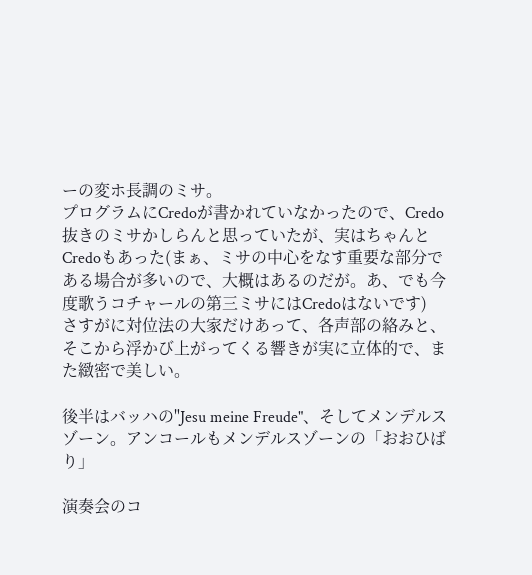ーの変ホ長調のミサ。
プログラムにCredoが書かれていなかったので、Credo抜きのミサかしらんと思っていたが、実はちゃんとCredoもあった(まぁ、ミサの中心をなす重要な部分である場合が多いので、大概はあるのだが。あ、でも今度歌うコチャールの第三ミサにはCredoはないです)
さすがに対位法の大家だけあって、各声部の絡みと、そこから浮かび上がってくる響きが実に立体的で、また緻密で美しい。

後半はバッハの"Jesu meine Freude"、そしてメンデルスゾーン。アンコールもメンデルスゾーンの「おおひばり」

演奏会のコ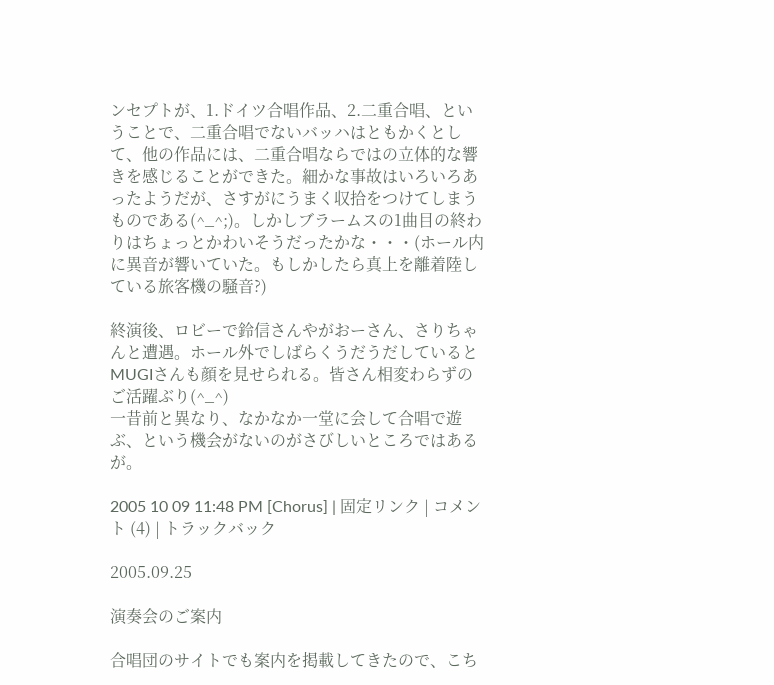ンセプトが、1.ドイツ合唱作品、2.二重合唱、ということで、二重合唱でないバッハはともかくとして、他の作品には、二重合唱ならではの立体的な響きを感じることができた。細かな事故はいろいろあったようだが、さすがにうまく収拾をつけてしまうものである(^_^;)。しかしブラームスの1曲目の終わりはちょっとかわいそうだったかな・・・(ホール内に異音が響いていた。もしかしたら真上を離着陸している旅客機の騒音?)

終演後、ロビーで鈴信さんやがおーさん、さりちゃんと遭遇。ホール外でしばらくうだうだしているとMUGIさんも顔を見せられる。皆さん相変わらずのご活躍ぶり(^_^)
一昔前と異なり、なかなか一堂に会して合唱で遊ぶ、という機会がないのがさびしいところではあるが。

2005 10 09 11:48 PM [Chorus] | 固定リンク | コメント (4) | トラックバック

2005.09.25

演奏会のご案内

合唱団のサイトでも案内を掲載してきたので、こち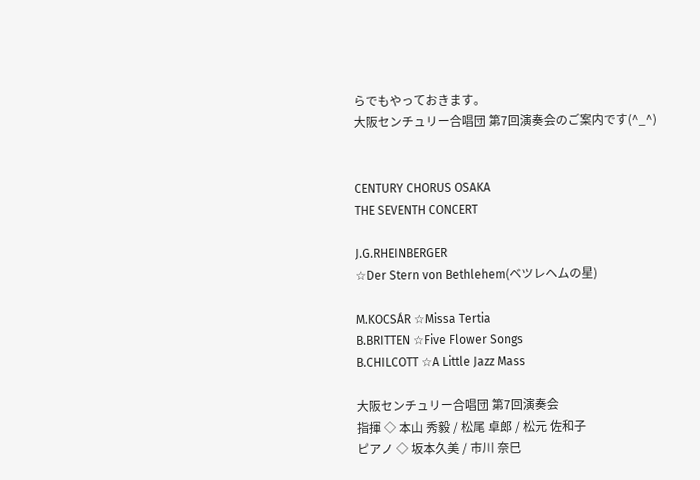らでもやっておきます。
大阪センチュリー合唱団 第7回演奏会のご案内です(^_^)


CENTURY CHORUS OSAKA
THE SEVENTH CONCERT

J.G.RHEINBERGER
☆Der Stern von Bethlehem(ベツレヘムの星)

M.KOCSÁR ☆Missa Tertia
B.BRITTEN ☆Five Flower Songs
B.CHILCOTT ☆A Little Jazz Mass

大阪センチュリー合唱団 第7回演奏会
指揮 ◇ 本山 秀毅 / 松尾 卓郎 / 松元 佐和子
ピアノ ◇ 坂本久美 / 市川 奈巳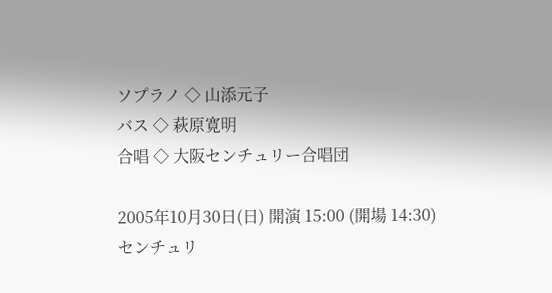ソプラノ ◇ 山添元子
バス ◇ 萩原寛明
合唱 ◇ 大阪センチュリー合唱団

2005年10月30日(日) 開演 15:00 (開場 14:30)
センチュリ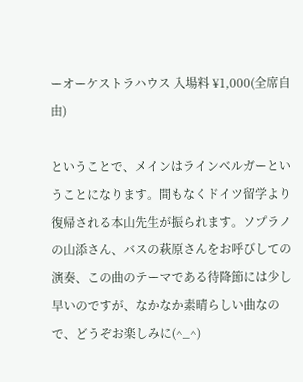ーオーケストラハウス 入場料 ¥1,000(全席自由)

ということで、メインはラインベルガーということになります。間もなくドイツ留学より復帰される本山先生が振られます。ソプラノの山添さん、バスの萩原さんをお呼びしての演奏、この曲のテーマである待降節には少し早いのですが、なかなか素晴らしい曲なので、どうぞお楽しみに(^_^)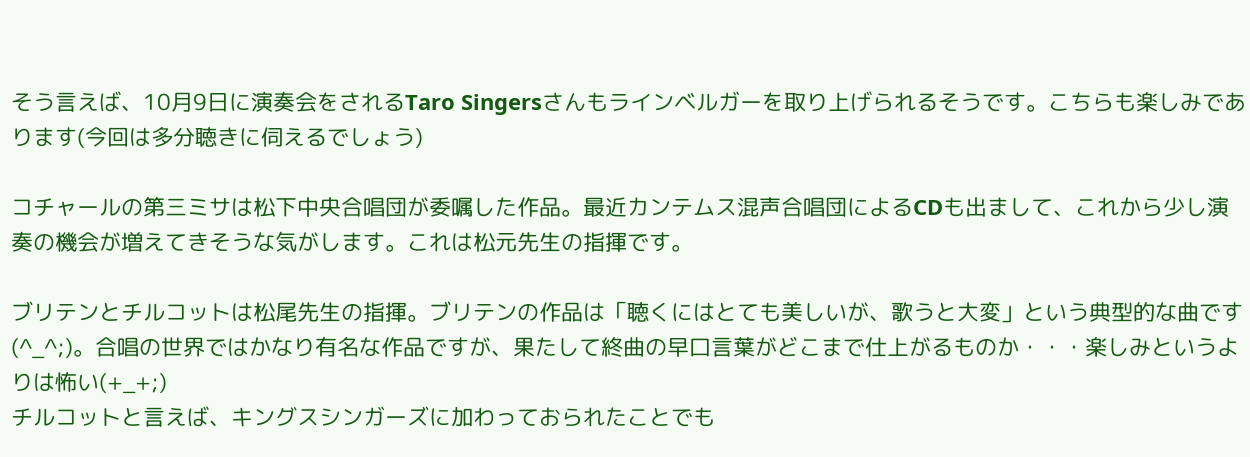そう言えば、10月9日に演奏会をされるTaro Singersさんもラインベルガーを取り上げられるそうです。こちらも楽しみであります(今回は多分聴きに伺えるでしょう)

コチャールの第三ミサは松下中央合唱団が委嘱した作品。最近カンテムス混声合唱団によるCDも出まして、これから少し演奏の機会が増えてきそうな気がします。これは松元先生の指揮です。

ブリテンとチルコットは松尾先生の指揮。ブリテンの作品は「聴くにはとても美しいが、歌うと大変」という典型的な曲です(^_^;)。合唱の世界ではかなり有名な作品ですが、果たして終曲の早口言葉がどこまで仕上がるものか・・・楽しみというよりは怖い(+_+;)
チルコットと言えば、キングスシンガーズに加わっておられたことでも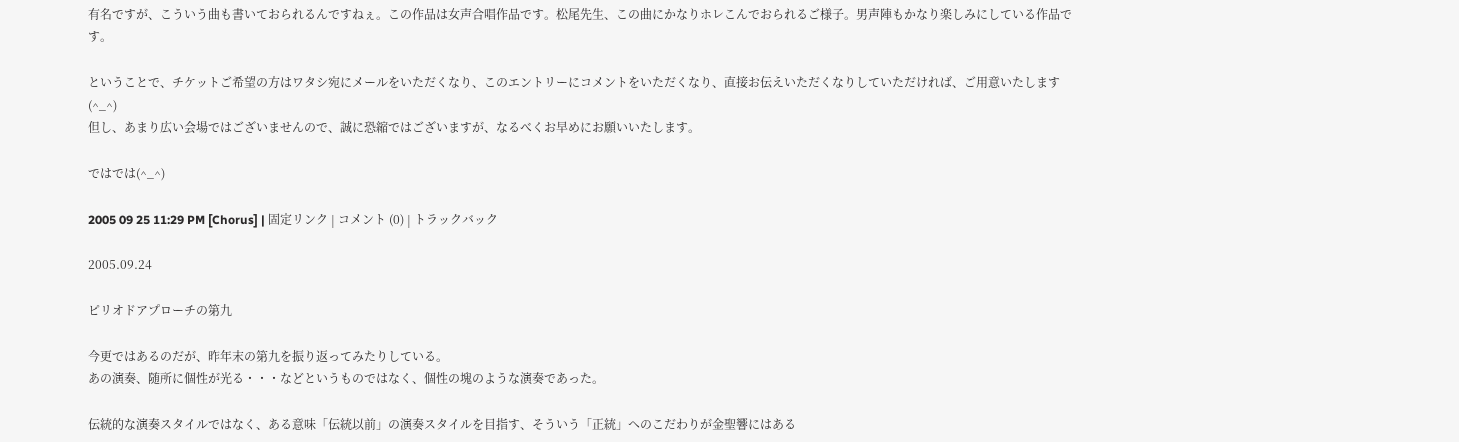有名ですが、こういう曲も書いておられるんですねぇ。この作品は女声合唱作品です。松尾先生、この曲にかなりホレこんでおられるご様子。男声陣もかなり楽しみにしている作品です。

ということで、チケットご希望の方はワタシ宛にメールをいただくなり、このエントリーにコメントをいただくなり、直接お伝えいただくなりしていただければ、ご用意いたします(^_^)
但し、あまり広い会場ではございませんので、誠に恐縮ではございますが、なるべくお早めにお願いいたします。

ではでは(^_^)

2005 09 25 11:29 PM [Chorus] | 固定リンク | コメント (0) | トラックバック

2005.09.24

ピリオドアプローチの第九

今更ではあるのだが、昨年末の第九を振り返ってみたりしている。
あの演奏、随所に個性が光る・・・などというものではなく、個性の塊のような演奏であった。

伝統的な演奏スタイルではなく、ある意味「伝統以前」の演奏スタイルを目指す、そういう「正統」へのこだわりが金聖響にはある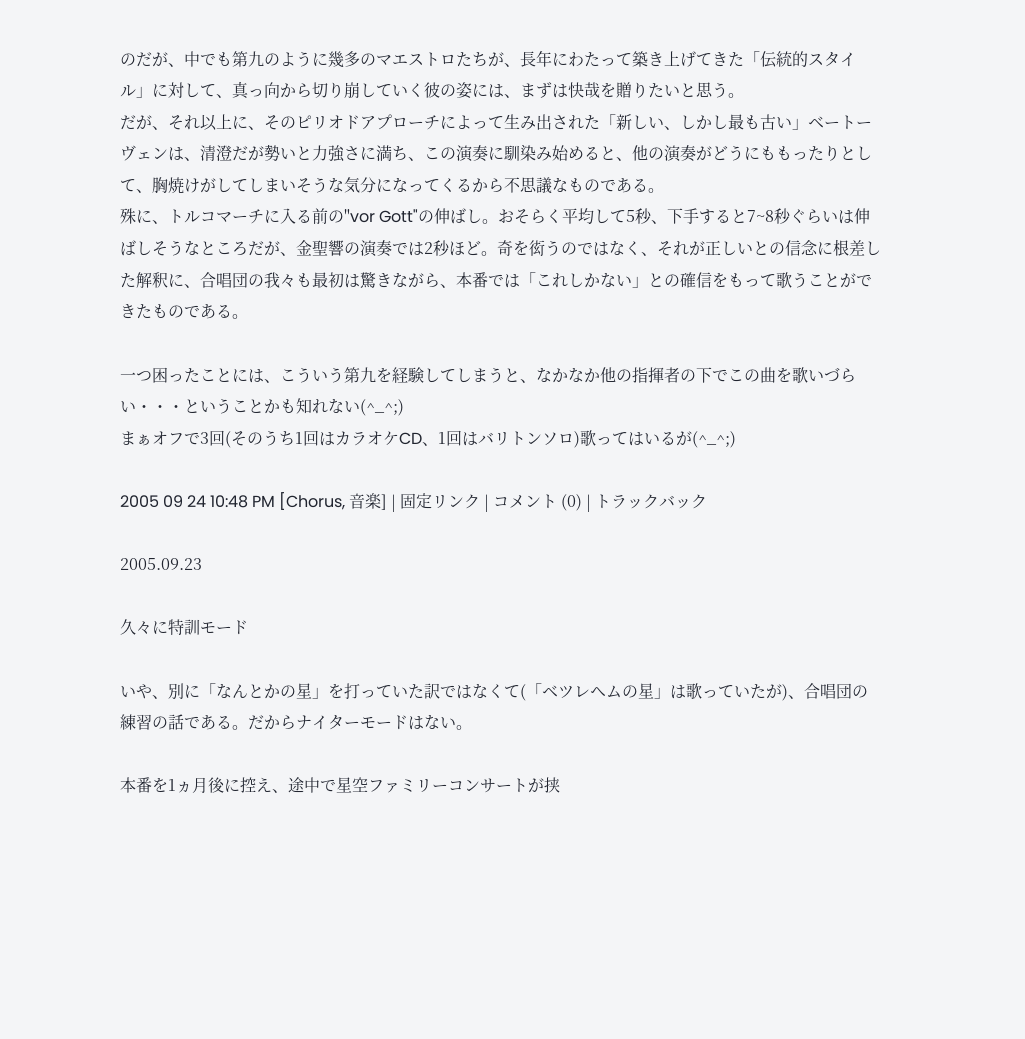のだが、中でも第九のように幾多のマエストロたちが、長年にわたって築き上げてきた「伝統的スタイル」に対して、真っ向から切り崩していく彼の姿には、まずは快哉を贈りたいと思う。
だが、それ以上に、そのピリオドアプローチによって生み出された「新しい、しかし最も古い」ベートーヴェンは、清澄だが勢いと力強さに満ち、この演奏に馴染み始めると、他の演奏がどうにももったりとして、胸焼けがしてしまいそうな気分になってくるから不思議なものである。
殊に、トルコマーチに入る前の"vor Gott"の伸ばし。おそらく平均して5秒、下手すると7~8秒ぐらいは伸ばしそうなところだが、金聖響の演奏では2秒ほど。奇を衒うのではなく、それが正しいとの信念に根差した解釈に、合唱団の我々も最初は驚きながら、本番では「これしかない」との確信をもって歌うことができたものである。

一つ困ったことには、こういう第九を経験してしまうと、なかなか他の指揮者の下でこの曲を歌いづらい・・・ということかも知れない(^_^;)
まぁオフで3回(そのうち1回はカラオケCD、1回はバリトンソロ)歌ってはいるが(^_^;)

2005 09 24 10:48 PM [Chorus, 音楽] | 固定リンク | コメント (0) | トラックバック

2005.09.23

久々に特訓モード

いや、別に「なんとかの星」を打っていた訳ではなくて(「ベツレヘムの星」は歌っていたが)、合唱団の練習の話である。だからナイターモードはない。

本番を1ヵ月後に控え、途中で星空ファミリーコンサートが挟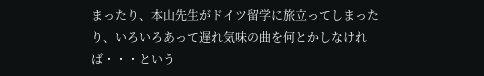まったり、本山先生がドイツ留学に旅立ってしまったり、いろいろあって遅れ気味の曲を何とかしなければ・・・という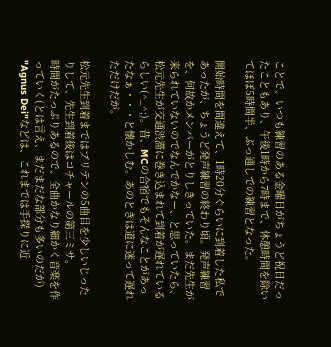ことで、いつも練習のある金曜日がちょうど祝日だったこともあり、午後1時から7時まで、休憩時間を除いてほぼ5時間半、ぶっ通しでの練習となった。

開始時間を間違えて、1時20分ぐらいに到着した私であったが、ちょうど発声練習の終わり頃。発声練習を、何故かメンバーがとりしきっていた。まだ先生が来られていないのでなんでかなー、と思っていたら、松元先生が交通渋滞に巻き込まれて到着が遅れているらしい(^_^;)。昔、MCの合宿でもそんなことがあったなぁ・・・と懐かしむ。あのときは道に迷って遅れただけだが。

松元先生到着まではブリテンの5曲目を少しいじったりして、先生到着後はコチャールの第三ミサ。
時間がたっぷりあるので、全曲かなり細かく音楽を作っていく(とは言え、まだまだな部分も多いのだが)
"Agnus Dei"などは、これまでは手探りに近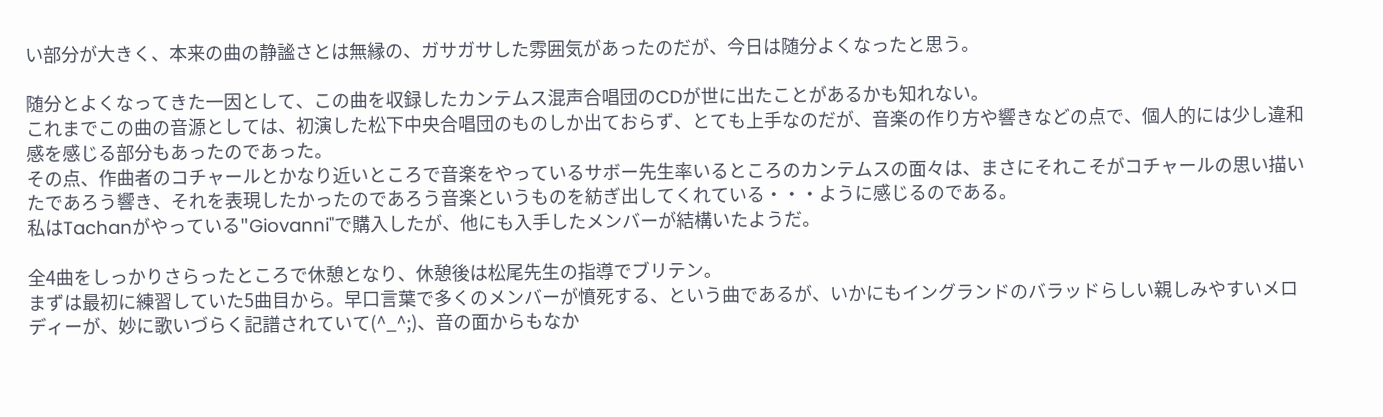い部分が大きく、本来の曲の静謐さとは無縁の、ガサガサした雰囲気があったのだが、今日は随分よくなったと思う。

随分とよくなってきた一因として、この曲を収録したカンテムス混声合唱団のCDが世に出たことがあるかも知れない。
これまでこの曲の音源としては、初演した松下中央合唱団のものしか出ておらず、とても上手なのだが、音楽の作り方や響きなどの点で、個人的には少し違和感を感じる部分もあったのであった。
その点、作曲者のコチャールとかなり近いところで音楽をやっているサボー先生率いるところのカンテムスの面々は、まさにそれこそがコチャールの思い描いたであろう響き、それを表現したかったのであろう音楽というものを紡ぎ出してくれている・・・ように感じるのである。
私はTachanがやっている"Giovanni"で購入したが、他にも入手したメンバーが結構いたようだ。

全4曲をしっかりさらったところで休憩となり、休憩後は松尾先生の指導でブリテン。
まずは最初に練習していた5曲目から。早口言葉で多くのメンバーが憤死する、という曲であるが、いかにもイングランドのバラッドらしい親しみやすいメロディーが、妙に歌いづらく記譜されていて(^_^;)、音の面からもなか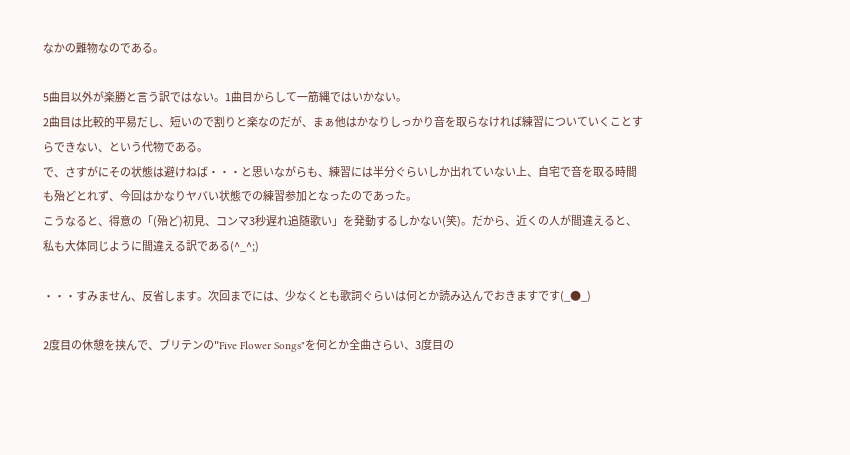なかの難物なのである。

5曲目以外が楽勝と言う訳ではない。1曲目からして一筋縄ではいかない。
2曲目は比較的平易だし、短いので割りと楽なのだが、まぁ他はかなりしっかり音を取らなければ練習についていくことすらできない、という代物である。
で、さすがにその状態は避けねば・・・と思いながらも、練習には半分ぐらいしか出れていない上、自宅で音を取る時間も殆どとれず、今回はかなりヤバい状態での練習参加となったのであった。
こうなると、得意の「(殆ど)初見、コンマ3秒遅れ追随歌い」を発動するしかない(笑)。だから、近くの人が間違えると、私も大体同じように間違える訳である(^_^;)

・・・すみません、反省します。次回までには、少なくとも歌詞ぐらいは何とか読み込んでおきますです(_●_)

2度目の休憩を挟んで、ブリテンの"Five Flower Songs"を何とか全曲さらい、3度目の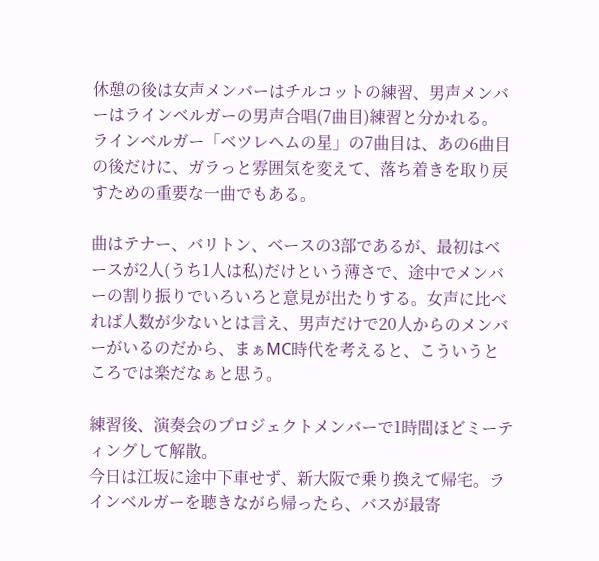休憩の後は女声メンバーはチルコットの練習、男声メンバーはラインベルガーの男声合唱(7曲目)練習と分かれる。
ラインベルガー「ベツレヘムの星」の7曲目は、あの6曲目の後だけに、ガラっと雰囲気を変えて、落ち着きを取り戻すための重要な一曲でもある。

曲はテナー、バリトン、ベースの3部であるが、最初はベースが2人(うち1人は私)だけという薄さで、途中でメンバーの割り振りでいろいろと意見が出たりする。女声に比べれば人数が少ないとは言え、男声だけで20人からのメンバーがいるのだから、まぁMC時代を考えると、こういうところでは楽だなぁと思う。

練習後、演奏会のプロジェクトメンバーで1時間ほどミーティングして解散。
今日は江坂に途中下車せず、新大阪で乗り換えて帰宅。ラインベルガーを聴きながら帰ったら、バスが最寄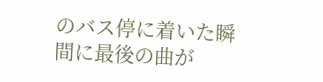のバス停に着いた瞬間に最後の曲が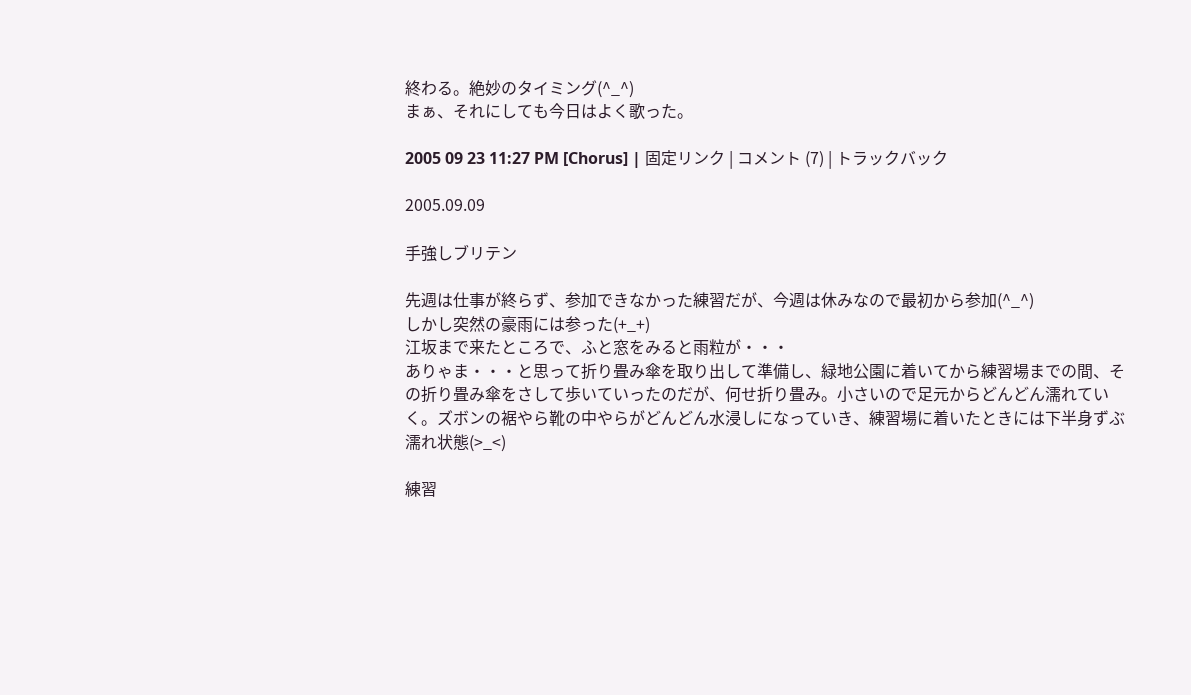終わる。絶妙のタイミング(^_^)
まぁ、それにしても今日はよく歌った。

2005 09 23 11:27 PM [Chorus] | 固定リンク | コメント (7) | トラックバック

2005.09.09

手強しブリテン

先週は仕事が終らず、参加できなかった練習だが、今週は休みなので最初から参加(^_^)
しかし突然の豪雨には参った(+_+)
江坂まで来たところで、ふと窓をみると雨粒が・・・
ありゃま・・・と思って折り畳み傘を取り出して準備し、緑地公園に着いてから練習場までの間、その折り畳み傘をさして歩いていったのだが、何せ折り畳み。小さいので足元からどんどん濡れていく。ズボンの裾やら靴の中やらがどんどん水浸しになっていき、練習場に着いたときには下半身ずぶ濡れ状態(>_<)

練習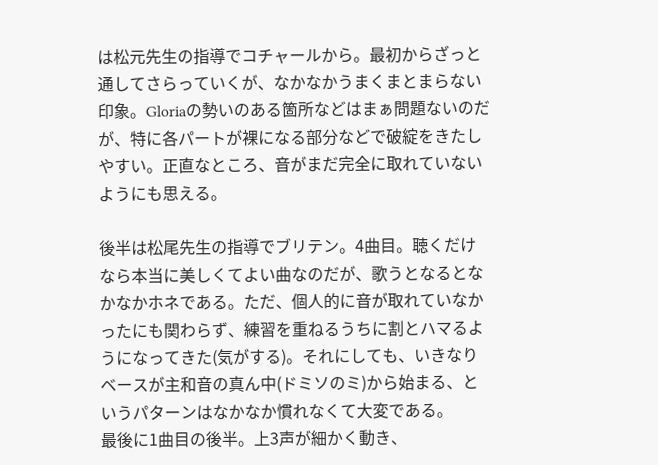は松元先生の指導でコチャールから。最初からざっと通してさらっていくが、なかなかうまくまとまらない印象。Gloriaの勢いのある箇所などはまぁ問題ないのだが、特に各パートが裸になる部分などで破綻をきたしやすい。正直なところ、音がまだ完全に取れていないようにも思える。

後半は松尾先生の指導でブリテン。4曲目。聴くだけなら本当に美しくてよい曲なのだが、歌うとなるとなかなかホネである。ただ、個人的に音が取れていなかったにも関わらず、練習を重ねるうちに割とハマるようになってきた(気がする)。それにしても、いきなりベースが主和音の真ん中(ドミソのミ)から始まる、というパターンはなかなか慣れなくて大変である。
最後に1曲目の後半。上3声が細かく動き、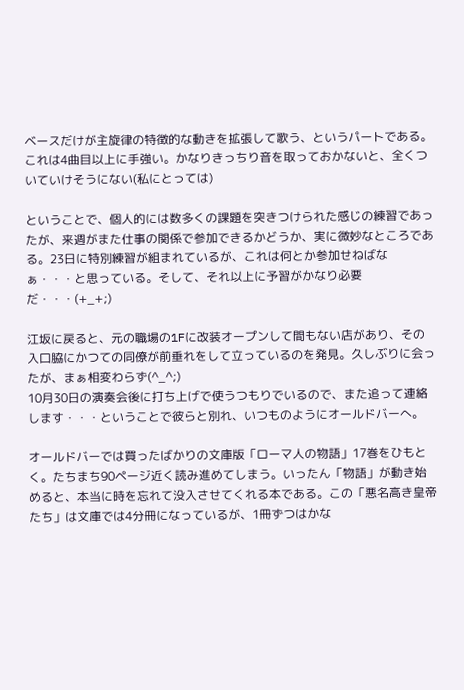ベースだけが主旋律の特徴的な動きを拡張して歌う、というパートである。これは4曲目以上に手強い。かなりきっちり音を取っておかないと、全くついていけそうにない(私にとっては)

ということで、個人的には数多くの課題を突きつけられた感じの練習であったが、来週がまた仕事の関係で参加できるかどうか、実に微妙なところである。23日に特別練習が組まれているが、これは何とか参加せねばなぁ・・・と思っている。そして、それ以上に予習がかなり必要だ・・・(+_+;)

江坂に戻ると、元の職場の1Fに改装オープンして間もない店があり、その入口脇にかつての同僚が前垂れをして立っているのを発見。久しぶりに会ったが、まぁ相変わらず(^_^;)
10月30日の演奏会後に打ち上げで使うつもりでいるので、また追って連絡します・・・ということで彼らと別れ、いつものようにオールドバーへ。

オールドバーでは買ったばかりの文庫版「ローマ人の物語」17巻をひもとく。たちまち90ページ近く読み進めてしまう。いったん「物語」が動き始めると、本当に時を忘れて没入させてくれる本である。この「悪名高き皇帝たち」は文庫では4分冊になっているが、1冊ずつはかな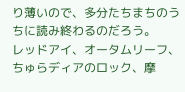り薄いので、多分たちまちのうちに読み終わるのだろう。
レッドアイ、オータムリーフ、ちゅらディアのロック、摩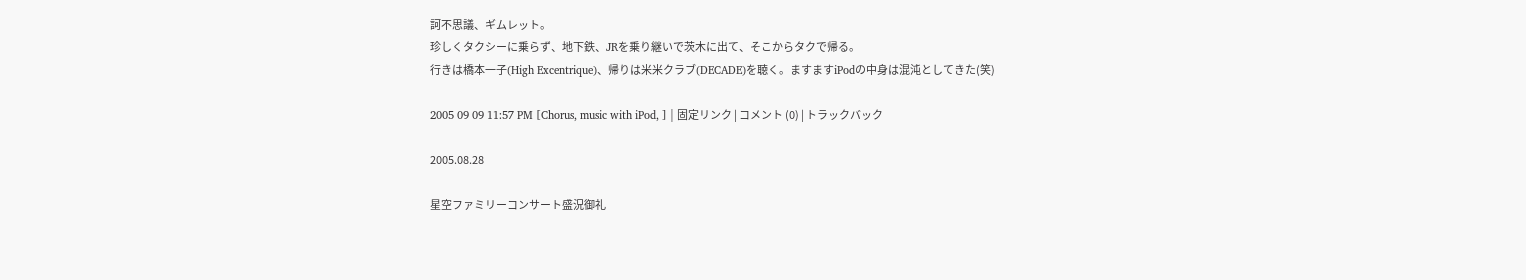訶不思議、ギムレット。
珍しくタクシーに乗らず、地下鉄、JRを乗り継いで茨木に出て、そこからタクで帰る。
行きは橋本一子(High Excentrique)、帰りは米米クラブ(DECADE)を聴く。ますますiPodの中身は混沌としてきた(笑)

2005 09 09 11:57 PM [Chorus, music with iPod, ] | 固定リンク | コメント (0) | トラックバック

2005.08.28

星空ファミリーコンサート盛況御礼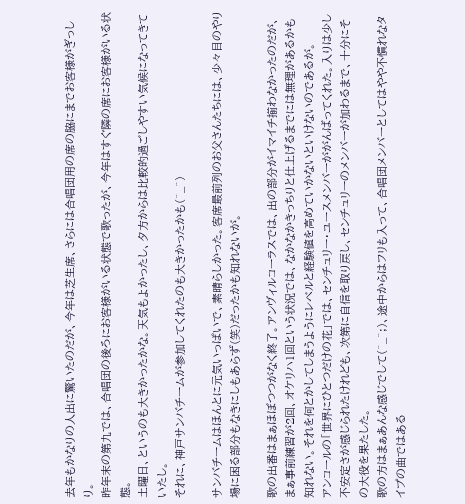去年もかなりの人出に驚いたのだが、今年は芝生席、さらには合唱団用の席の脇にまでお客様がぎっしり。
昨年末の第九では、合唱団の後ろにお客様がいる状態で歌ったが、今年はすぐ隣の席にお客様がいる状態。
土曜日、というのも大きかったかな。天気もよかったし、夕方からは比較的過ごしやすい気候になってきていたし。
それに、神戸サンバチームが参加してくれたのも大きかったかも(^_^)

サンバチームはほんとに元気いっぱいで、素晴らしかった。客席最前列のお父さんたちには、少々目のやり場に困る部分もなきにしもあらず(笑)だったかも知れないが。

歌の出番はまぁほぼつつがなく終了。アンヴィルコーラスでは、出の部分がイマイチ揃わなかったのだが、まぁ事前練習が2回、オケリハ1回という状況では、なかなかきっちりと仕上げるまでには無理があるかも知れない。それを何とかしてしまうようにレベルと経験値を高めていかないといけないのであるが。
アンコールの「世界にひとつだけの花」では、センチュリー・ユースメンバーががんばってくれた。入りは少し不安定さが感じられたけれども、次第に自信を取り戻し、センチュリーのメンバーが加わるまで、十分にその大役を果たした。
歌の方はまぁあんな感じでして(^_^;)、途中からはフリも入って、合唱団メンバーとしてはやや不慣れなタイプの曲ではある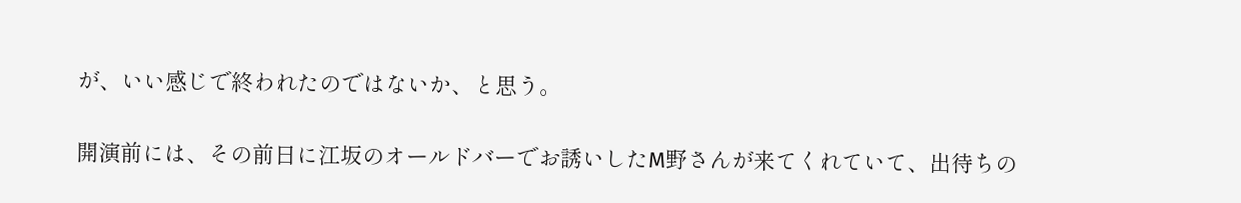が、いい感じで終われたのではないか、と思う。

開演前には、その前日に江坂のオールドバーでお誘いしたM野さんが来てくれていて、出待ちの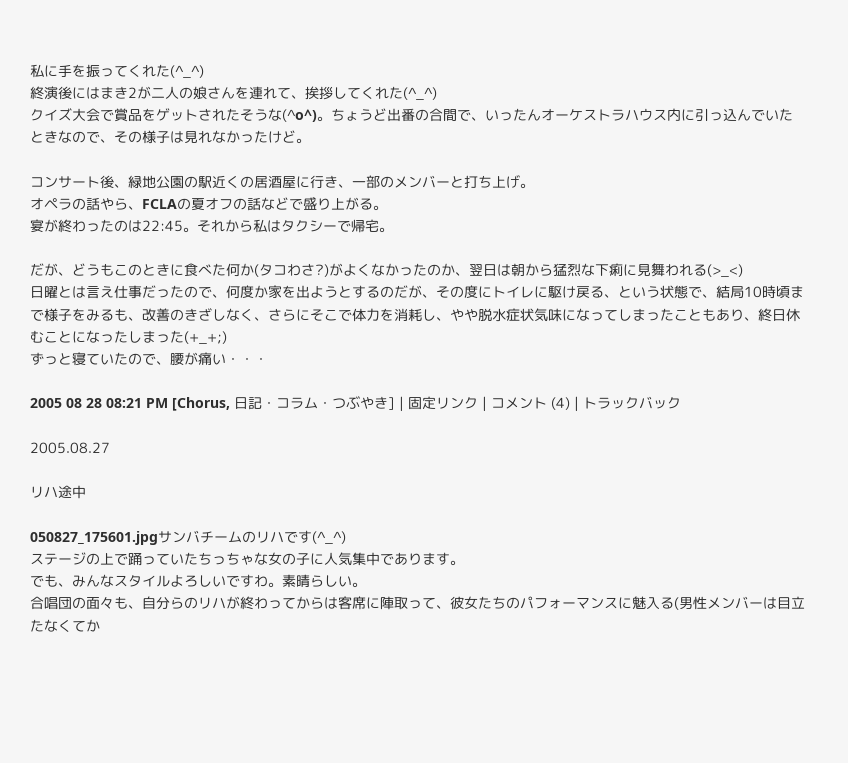私に手を振ってくれた(^_^)
終演後にはまき2が二人の娘さんを連れて、挨拶してくれた(^_^)
クイズ大会で賞品をゲットされたそうな(^o^)。ちょうど出番の合間で、いったんオーケストラハウス内に引っ込んでいたときなので、その様子は見れなかったけど。

コンサート後、緑地公園の駅近くの居酒屋に行き、一部のメンバーと打ち上げ。
オペラの話やら、FCLAの夏オフの話などで盛り上がる。
宴が終わったのは22:45。それから私はタクシーで帰宅。

だが、どうもこのときに食べた何か(タコわさ?)がよくなかったのか、翌日は朝から猛烈な下痢に見舞われる(>_<)
日曜とは言え仕事だったので、何度か家を出ようとするのだが、その度にトイレに駆け戻る、という状態で、結局10時頃まで様子をみるも、改善のきざしなく、さらにそこで体力を消耗し、やや脱水症状気味になってしまったこともあり、終日休むことになったしまった(+_+;)
ずっと寝ていたので、腰が痛い・・・

2005 08 28 08:21 PM [Chorus, 日記・コラム・つぶやき] | 固定リンク | コメント (4) | トラックバック

2005.08.27

リハ途中

050827_175601.jpgサンバチームのリハです(^_^)
ステージの上で踊っていたちっちゃな女の子に人気集中であります。
でも、みんなスタイルよろしいですわ。素晴らしい。
合唱団の面々も、自分らのリハが終わってからは客席に陣取って、彼女たちのパフォーマンスに魅入る(男性メンバーは目立たなくてか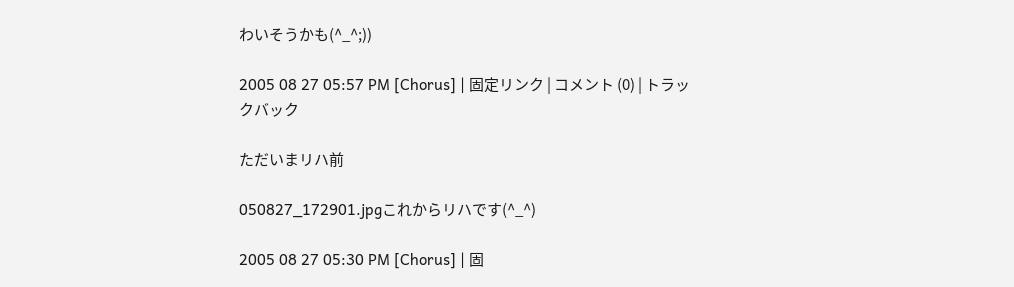わいそうかも(^_^;))

2005 08 27 05:57 PM [Chorus] | 固定リンク | コメント (0) | トラックバック

ただいまリハ前

050827_172901.jpgこれからリハです(^_^)

2005 08 27 05:30 PM [Chorus] | 固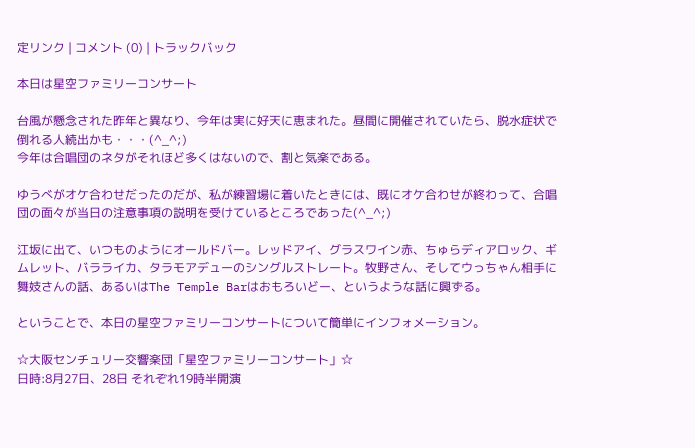定リンク | コメント (0) | トラックバック

本日は星空ファミリーコンサート

台風が懸念された昨年と異なり、今年は実に好天に恵まれた。昼間に開催されていたら、脱水症状で倒れる人続出かも・・・(^_^;)
今年は合唱団のネタがそれほど多くはないので、割と気楽である。

ゆうべがオケ合わせだったのだが、私が練習場に着いたときには、既にオケ合わせが終わって、合唱団の面々が当日の注意事項の説明を受けているところであった(^_^;)

江坂に出て、いつものようにオールドバー。レッドアイ、グラスワイン赤、ちゅらディアロック、ギムレット、バラライカ、タラモアデューのシングルストレート。牧野さん、そしてウっちゃん相手に舞妓さんの話、あるいはThe Temple Barはおもろいどー、というような話に興ずる。

ということで、本日の星空ファミリーコンサートについて簡単にインフォメーション。

☆大阪センチュリー交響楽団「星空ファミリーコンサート」☆
日時:8月27日、28日 それぞれ19時半開演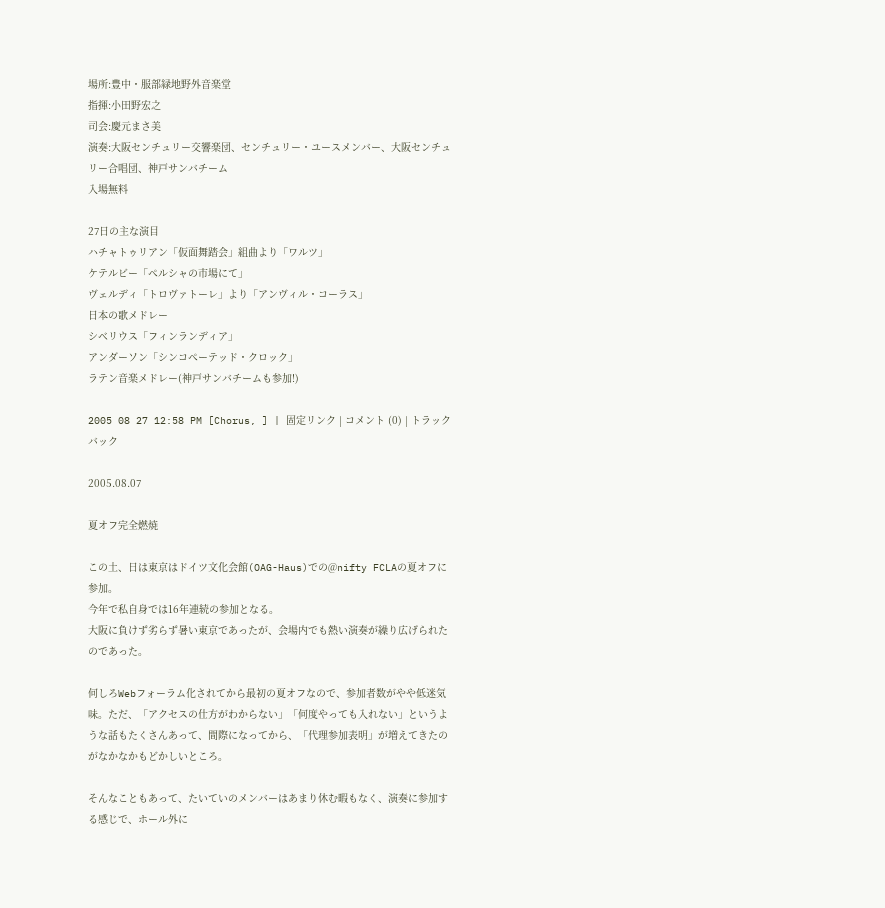場所:豊中・服部緑地野外音楽堂
指揮:小田野宏之
司会:慶元まさ美
演奏:大阪センチュリー交響楽団、センチュリー・ユースメンバー、大阪センチュリー合唱団、神戸サンバチーム
入場無料

27日の主な演目
ハチャトゥリアン「仮面舞踏会」組曲より「ワルツ」
ケテルビー「ペルシャの市場にて」
ヴェルディ「トロヴァトーレ」より「アンヴィル・コーラス」
日本の歌メドレー
シベリウス「フィンランディア」
アンダーソン「シンコペーテッド・クロック」
ラテン音楽メドレー(神戸サンバチームも参加!)

2005 08 27 12:58 PM [Chorus, ] | 固定リンク | コメント (0) | トラックバック

2005.08.07

夏オフ完全燃焼

この土、日は東京はドイツ文化会館(OAG-Haus)での@nifty FCLAの夏オフに参加。
今年で私自身では16年連続の参加となる。
大阪に負けず劣らず暑い東京であったが、会場内でも熱い演奏が繰り広げられたのであった。

何しろWebフォーラム化されてから最初の夏オフなので、参加者数がやや低迷気味。ただ、「アクセスの仕方がわからない」「何度やっても入れない」というような話もたくさんあって、間際になってから、「代理参加表明」が増えてきたのがなかなかもどかしいところ。

そんなこともあって、たいていのメンバーはあまり休む暇もなく、演奏に参加する感じで、ホール外に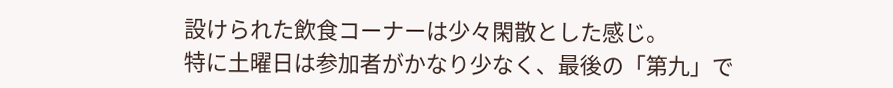設けられた飲食コーナーは少々閑散とした感じ。
特に土曜日は参加者がかなり少なく、最後の「第九」で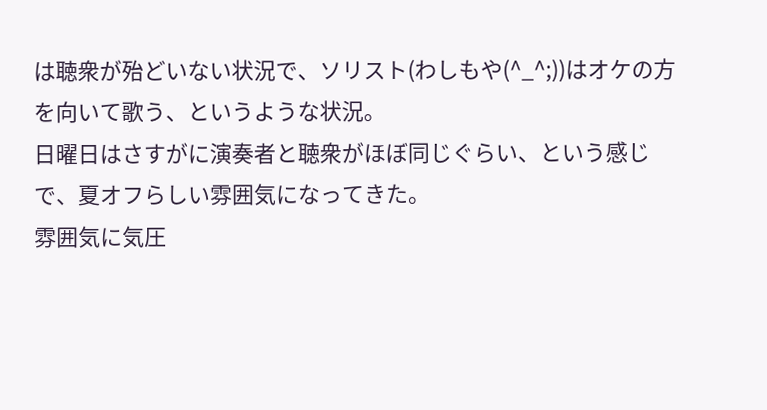は聴衆が殆どいない状況で、ソリスト(わしもや(^_^;))はオケの方を向いて歌う、というような状況。
日曜日はさすがに演奏者と聴衆がほぼ同じぐらい、という感じで、夏オフらしい雰囲気になってきた。
雰囲気に気圧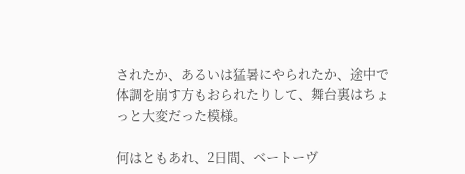されたか、あるいは猛暑にやられたか、途中で体調を崩す方もおられたりして、舞台裏はちょっと大変だった模様。

何はともあれ、2日間、ベートーヴ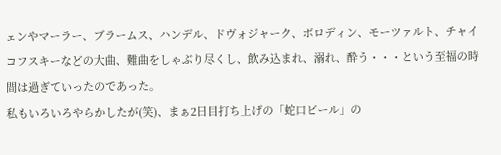ェンやマーラー、ブラームス、ハンデル、ドヴォジャーク、ボロディン、モーツァルト、チャイコフスキーなどの大曲、難曲をしゃぶり尽くし、飲み込まれ、溺れ、酔う・・・という至福の時間は過ぎていったのであった。
私もいろいろやらかしたが(笑)、まぁ2日目打ち上げの「蛇口ビール」の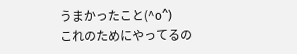うまかったこと(^o^)
これのためにやってるの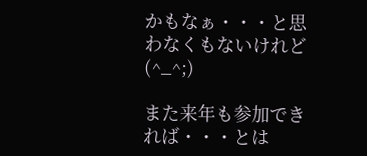かもなぁ・・・と思わなくもないけれど(^_^;)

また来年も参加できれば・・・とは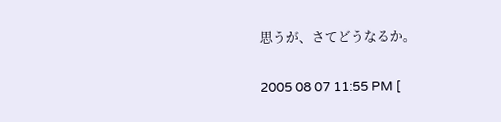思うが、さてどうなるか。

2005 08 07 11:55 PM [